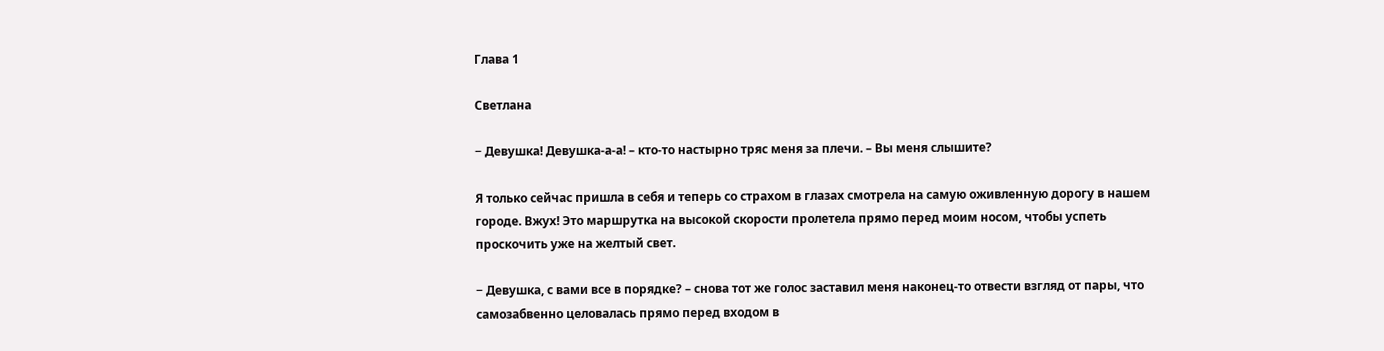Глава 1

Светлана

− Девушка! Девушка-а-а! – кто-то настырно тряс меня за плечи. – Вы меня слышите?

Я только сейчас пришла в себя и теперь со страхом в глазах смотрела на самую оживленную дорогу в нашем городе. Вжух! Это маршрутка на высокой скорости пролетела прямо перед моим носом, чтобы успеть проскочить уже на желтый свет.

− Девушка, с вами все в порядке? – снова тот же голос заставил меня наконец-то отвести взгляд от пары, что самозабвенно целовалась прямо перед входом в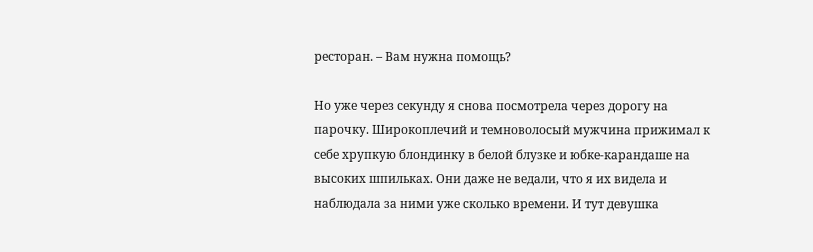ресторан. – Вам нужна помощь?

Но уже через секунду я снова посмотрела через дорогу на парочку. Широкоплечий и темноволосый мужчина прижимал к себе хрупкую блондинку в белой блузке и юбке-карандаше на высоких шпильках. Они даже не ведали, что я их видела и наблюдала за ними уже сколько времени. И тут девушка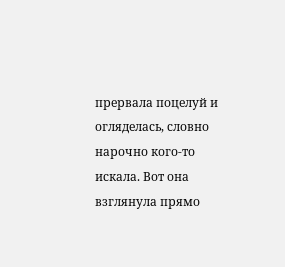прервала поцелуй и огляделась, словно нарочно кого-то искала. Вот она взглянула прямо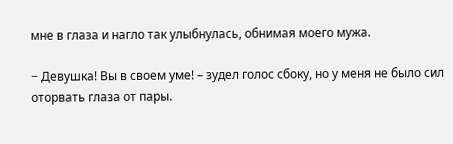мне в глаза и нагло так улыбнулась, обнимая моего мужа.

− Девушка! Вы в своем уме! – зудел голос сбоку, но у меня не было сил оторвать глаза от пары.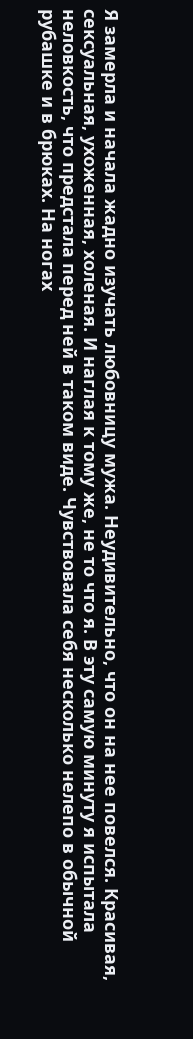Я замерла и начала жадно изучать любовницу мужа. Неудивительно, что он на нее повелся. Красивая, сексуальная, ухоженная, холеная. И наглая к тому же, не то что я. В эту самую минуту я испытала неловкость, что предстала перед ней в таком виде. Чувствовала себя несколько нелепо в обычной рубашке и в брюках. На ногах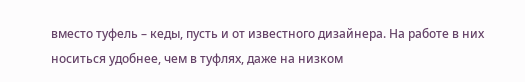вместо туфель – кеды, пусть и от известного дизайнера. На работе в них носиться удобнее, чем в туфлях, даже на низком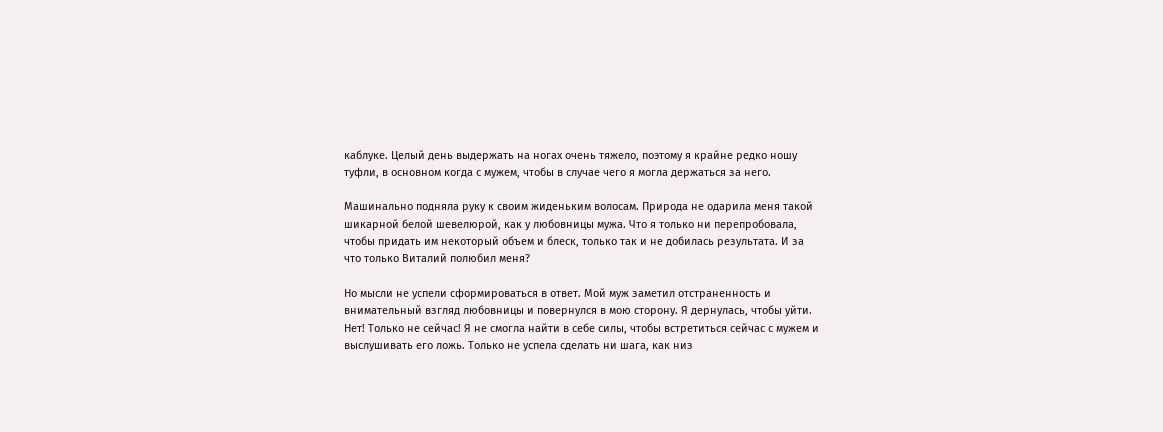каблуке. Целый день выдержать на ногах очень тяжело, поэтому я крайне редко ношу туфли, в основном когда с мужем, чтобы в случае чего я могла держаться за него.

Машинально подняла руку к своим жиденьким волосам. Природа не одарила меня такой шикарной белой шевелюрой, как у любовницы мужа. Что я только ни перепробовала, чтобы придать им некоторый объем и блеск, только так и не добилась результата. И за что только Виталий полюбил меня?

Но мысли не успели сформироваться в ответ. Мой муж заметил отстраненность и внимательный взгляд любовницы и повернулся в мою сторону. Я дернулась, чтобы уйти. Нет! Только не сейчас! Я не смогла найти в себе силы, чтобы встретиться сейчас с мужем и выслушивать его ложь. Только не успела сделать ни шага, как низ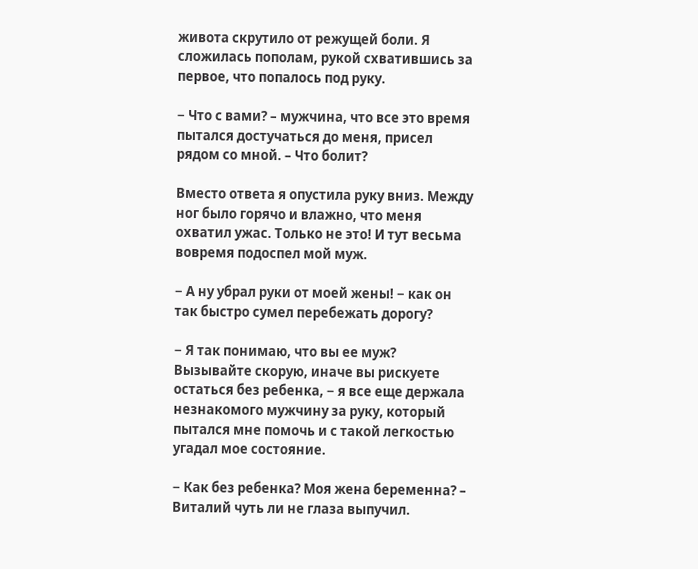живота скрутило от режущей боли. Я сложилась пополам, рукой схватившись за первое, что попалось под руку.

− Что с вами? – мужчина, что все это время пытался достучаться до меня, присел рядом со мной. – Что болит?

Вместо ответа я опустила руку вниз. Между ног было горячо и влажно, что меня охватил ужас. Только не это! И тут весьма вовремя подоспел мой муж.

− А ну убрал руки от моей жены! − как он так быстро сумел перебежать дорогу?

− Я так понимаю, что вы ее муж? Вызывайте скорую, иначе вы рискуете остаться без ребенка, − я все еще держала незнакомого мужчину за руку, который пытался мне помочь и с такой легкостью угадал мое состояние.

− Как без ребенка? Моя жена беременна? – Виталий чуть ли не глаза выпучил.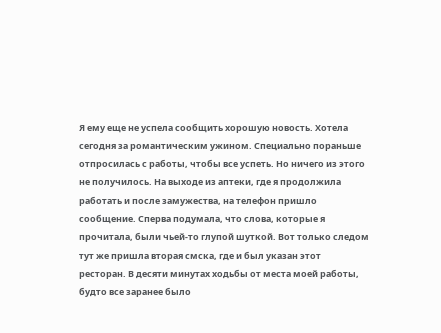Я ему еще не успела сообщить хорошую новость. Хотела сегодня за романтическим ужином. Специально пораньше отпросилась с работы, чтобы все успеть. Но ничего из этого не получилось. На выходе из аптеки, где я продолжила работать и после замужества, на телефон пришло сообщение. Сперва подумала, что слова, которые я прочитала, были чьей-то глупой шуткой. Вот только следом тут же пришла вторая смска, где и был указан этот ресторан. В десяти минутах ходьбы от места моей работы, будто все заранее было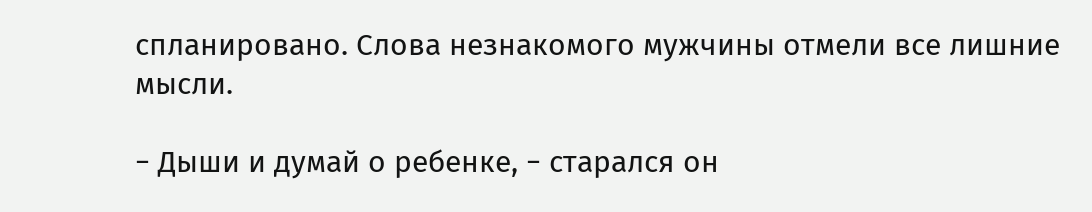спланировано. Слова незнакомого мужчины отмели все лишние мысли.

− Дыши и думай о ребенке, − старался он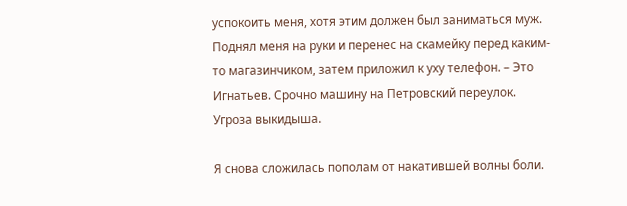успокоить меня, хотя этим должен был заниматься муж. Поднял меня на руки и перенес на скамейку перед каким-то магазинчиком, затем приложил к уху телефон. – Это Игнатьев. Срочно машину на Петровский переулок. Угроза выкидыша.

Я снова сложилась пополам от накатившей волны боли.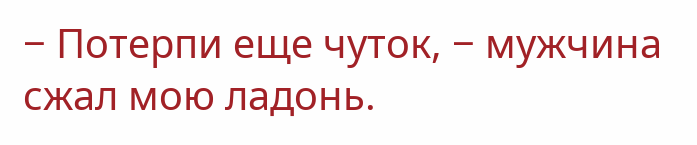− Потерпи еще чуток, − мужчина сжал мою ладонь.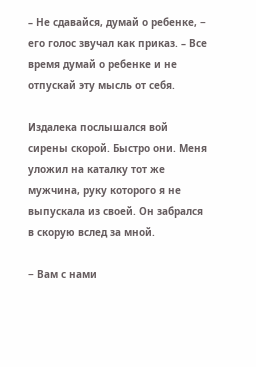– Не сдавайся, думай о ребенке, − его голос звучал как приказ. – Все время думай о ребенке и не отпускай эту мысль от себя.

Издалека послышался вой сирены скорой. Быстро они. Меня уложил на каталку тот же мужчина, руку которого я не выпускала из своей. Он забрался в скорую вслед за мной.

− Вам с нами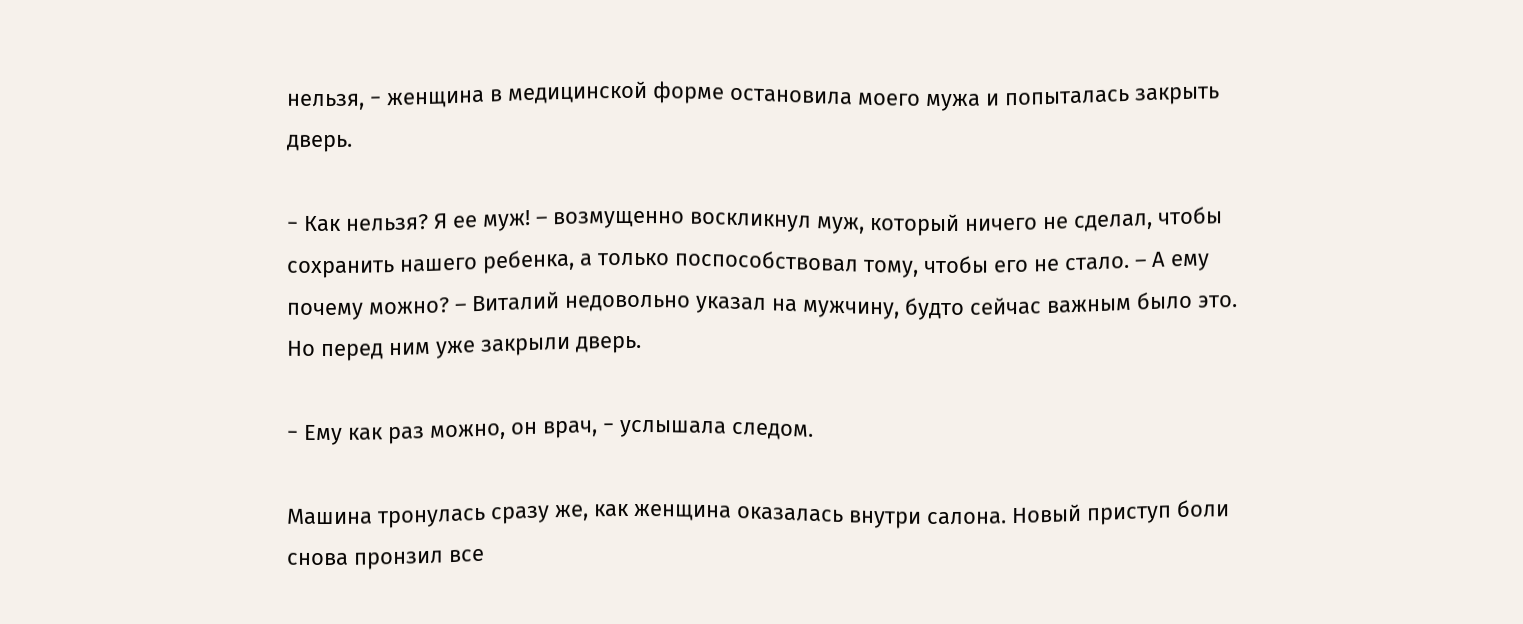нельзя, − женщина в медицинской форме остановила моего мужа и попыталась закрыть дверь.

− Как нельзя? Я ее муж! – возмущенно воскликнул муж, который ничего не сделал, чтобы сохранить нашего ребенка, а только поспособствовал тому, чтобы его не стало. – А ему почему можно? – Виталий недовольно указал на мужчину, будто сейчас важным было это. Но перед ним уже закрыли дверь.

− Ему как раз можно, он врач, − услышала следом.

Машина тронулась сразу же, как женщина оказалась внутри салона. Новый приступ боли снова пронзил все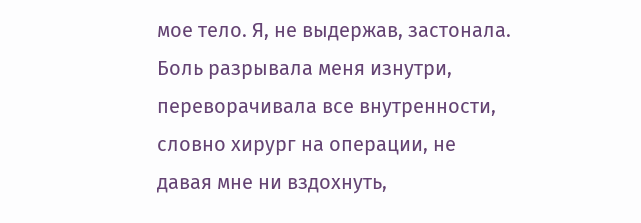мое тело. Я, не выдержав, застонала. Боль разрывала меня изнутри, переворачивала все внутренности, словно хирург на операции, не давая мне ни вздохнуть,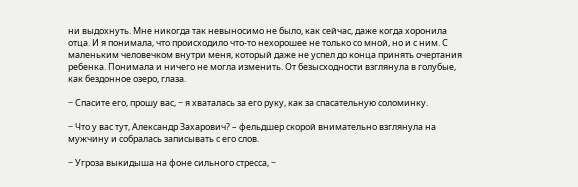ни выдохнуть. Мне никогда так невыносимо не было, как сейчас, даже когда хоронила отца. И я понимала, что происходило что-то нехорошее не только со мной, но и с ним. С маленьким человечком внутри меня, который даже не успел до конца принять очертания ребенка. Понимала и ничего не могла изменить. От безысходности взглянула в голубые, как бездонное озеро, глаза.

− Спасите его, прошу вас, − я хваталась за его руку, как за спасательную соломинку.

− Что у вас тут, Александр Захарович? – фельдшер скорой внимательно взглянула на мужчину и собралась записывать с его слов.

− Угроза выкидыша на фоне сильного стресса, −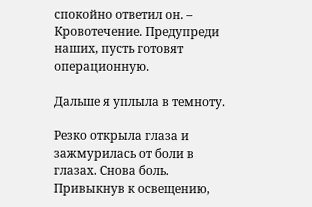спокойно ответил он. – Кровотечение. Предупреди наших, пусть готовят операционную.

Дальше я уплыла в темноту.

Резко открыла глаза и зажмурилась от боли в глазах. Снова боль. Привыкнув к освещению,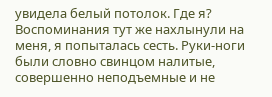увидела белый потолок. Где я? Воспоминания тут же нахлынули на меня, я попыталась сесть. Руки-ноги были словно свинцом налитые, совершенно неподъемные и не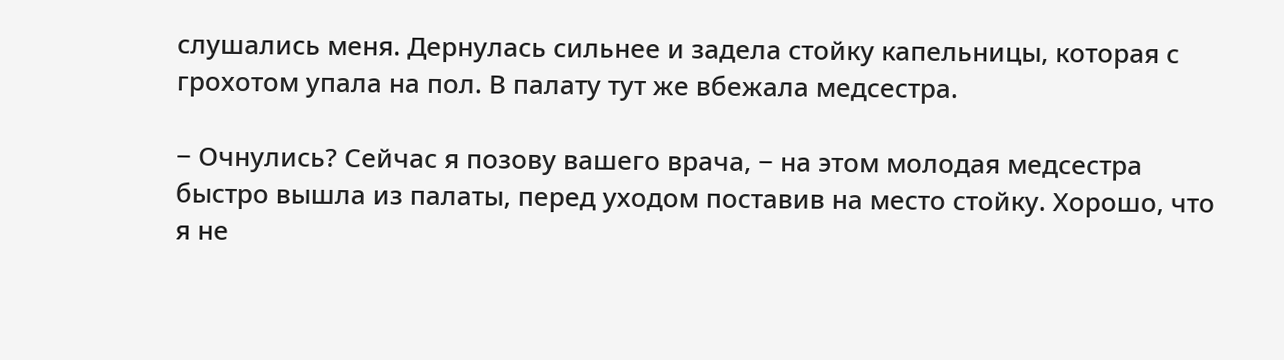слушались меня. Дернулась сильнее и задела стойку капельницы, которая с грохотом упала на пол. В палату тут же вбежала медсестра.

− Очнулись? Сейчас я позову вашего врача, − на этом молодая медсестра быстро вышла из палаты, перед уходом поставив на место стойку. Хорошо, что я не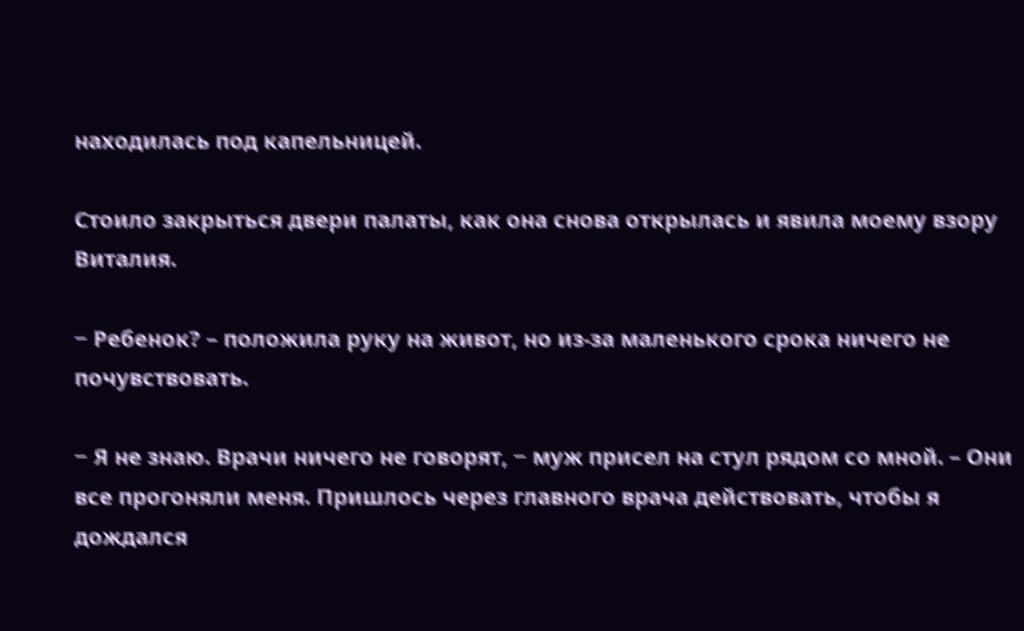находилась под капельницей.

Стоило закрыться двери палаты, как она снова открылась и явила моему взору Виталия.

− Ребенок? – положила руку на живот, но из-за маленького срока ничего не почувствовать.

− Я не знаю. Врачи ничего не говорят, − муж присел на стул рядом со мной. – Они все прогоняли меня. Пришлось через главного врача действовать, чтобы я дождался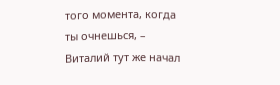того момента, когда ты очнешься, – Виталий тут же начал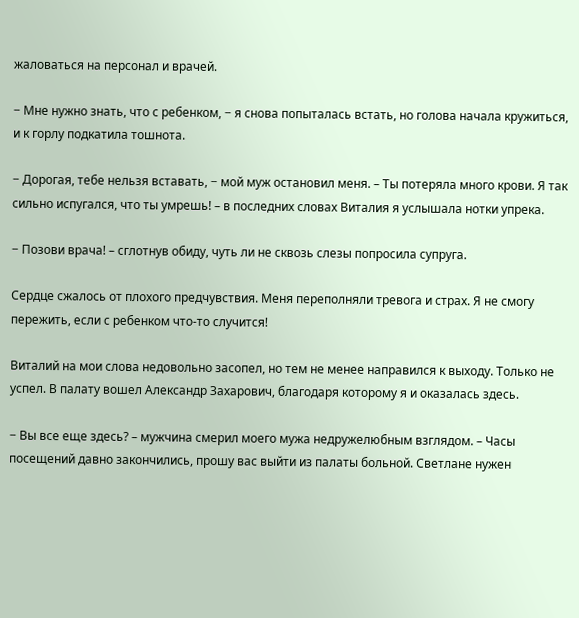жаловаться на персонал и врачей.

− Мне нужно знать, что с ребенком, − я снова попыталась встать, но голова начала кружиться, и к горлу подкатила тошнота.

− Дорогая, тебе нельзя вставать, − мой муж остановил меня. – Ты потеряла много крови. Я так сильно испугался, что ты умрешь! – в последних словах Виталия я услышала нотки упрека.

− Позови врача! – сглотнув обиду, чуть ли не сквозь слезы попросила супруга.

Сердце сжалось от плохого предчувствия. Меня переполняли тревога и страх. Я не смогу пережить, если с ребенком что-то случится!

Виталий на мои слова недовольно засопел, но тем не менее направился к выходу. Только не успел. В палату вошел Александр Захарович, благодаря которому я и оказалась здесь.

− Вы все еще здесь? – мужчина смерил моего мужа недружелюбным взглядом. – Часы посещений давно закончились, прошу вас выйти из палаты больной. Светлане нужен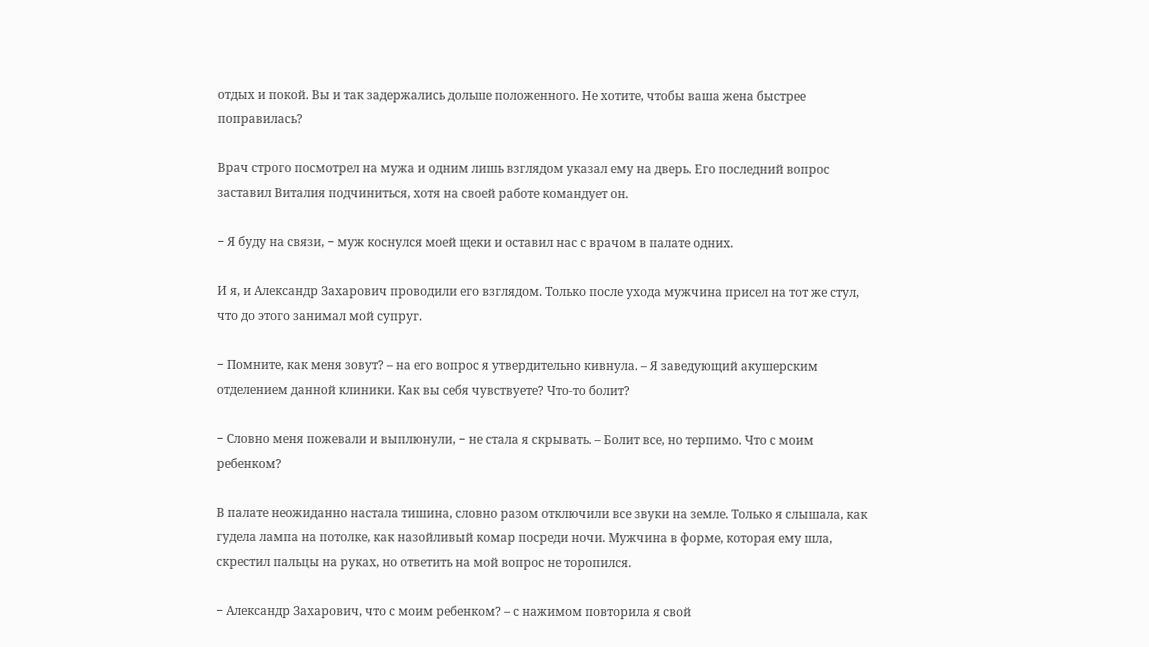отдых и покой. Вы и так задержались дольше положенного. Не хотите, чтобы ваша жена быстрее поправилась?

Врач строго посмотрел на мужа и одним лишь взглядом указал ему на дверь. Его последний вопрос заставил Виталия подчиниться, хотя на своей работе командует он.

− Я буду на связи, − муж коснулся моей щеки и оставил нас с врачом в палате одних.

И я, и Александр Захарович проводили его взглядом. Только после ухода мужчина присел на тот же стул, что до этого занимал мой супруг.

− Помните, как меня зовут? – на его вопрос я утвердительно кивнула. – Я заведующий акушерским отделением данной клиники. Как вы себя чувствуете? Что-то болит?

− Словно меня пожевали и выплюнули, − не стала я скрывать. – Болит все, но терпимо. Что с моим ребенком?

В палате неожиданно настала тишина, словно разом отключили все звуки на земле. Только я слышала, как гудела лампа на потолке, как назойливый комар посреди ночи. Мужчина в форме, которая ему шла, скрестил пальцы на руках, но ответить на мой вопрос не торопился.

− Александр Захарович, что с моим ребенком? – с нажимом повторила я свой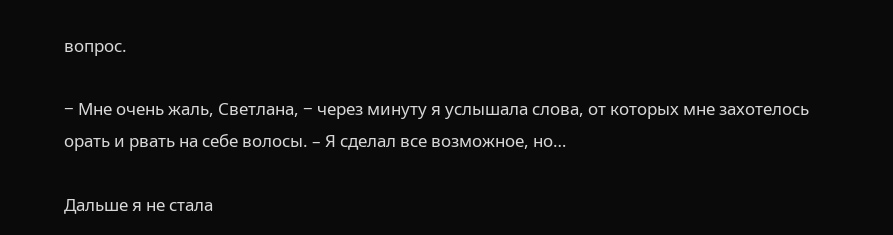вопрос.

− Мне очень жаль, Светлана, − через минуту я услышала слова, от которых мне захотелось орать и рвать на себе волосы. – Я сделал все возможное, но…

Дальше я не стала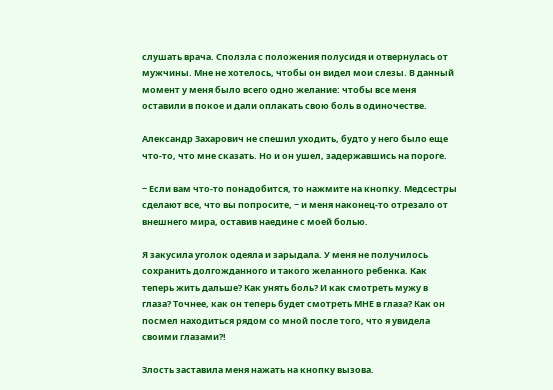слушать врача. Сползла с положения полусидя и отвернулась от мужчины. Мне не хотелось, чтобы он видел мои слезы. В данный момент у меня было всего одно желание: чтобы все меня оставили в покое и дали оплакать свою боль в одиночестве.

Александр Захарович не спешил уходить, будто у него было еще что-то, что мне сказать. Но и он ушел, задержавшись на пороге.

− Если вам что-то понадобится, то нажмите на кнопку. Медсестры сделают все, что вы попросите, − и меня наконец-то отрезало от внешнего мира, оставив наедине с моей болью.

Я закусила уголок одеяла и зарыдала. У меня не получилось сохранить долгожданного и такого желанного ребенка. Как теперь жить дальше? Как унять боль? И как смотреть мужу в глаза? Точнее, как он теперь будет смотреть МНЕ в глаза? Как он посмел находиться рядом со мной после того, что я увидела своими глазами?!

Злость заставила меня нажать на кнопку вызова.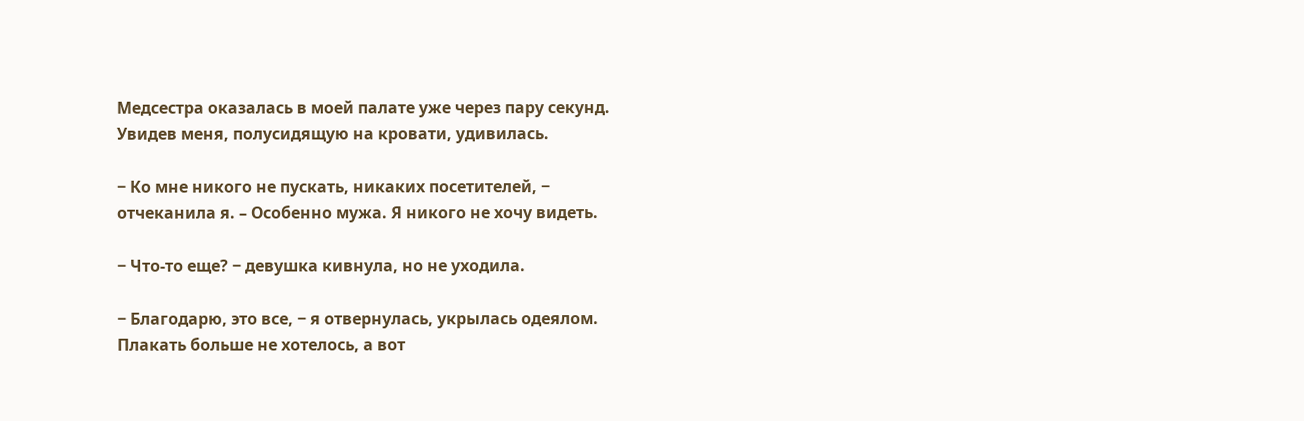Медсестра оказалась в моей палате уже через пару секунд. Увидев меня, полусидящую на кровати, удивилась.

− Ко мне никого не пускать, никаких посетителей, − отчеканила я. – Особенно мужа. Я никого не хочу видеть.

− Что-то еще? − девушка кивнула, но не уходила.

− Благодарю, это все, − я отвернулась, укрылась одеялом. Плакать больше не хотелось, а вот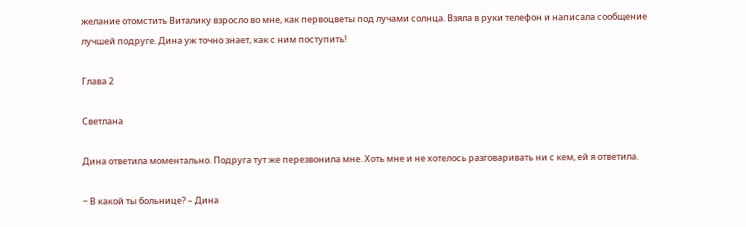желание отомстить Виталику взросло во мне, как первоцветы под лучами солнца. Взяла в руки телефон и написала сообщение лучшей подруге. Дина уж точно знает, как с ним поступить!

Глава 2

Светлана

Дина ответила моментально. Подруга тут же перезвонила мне. Хоть мне и не хотелось разговаривать ни с кем, ей я ответила.

− В какой ты больнице? – Дина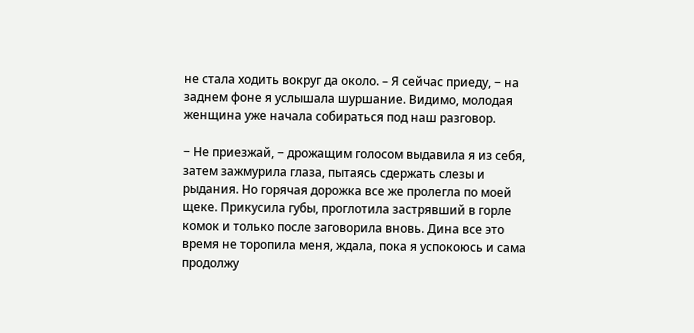не стала ходить вокруг да около. – Я сейчас приеду, − на заднем фоне я услышала шуршание. Видимо, молодая женщина уже начала собираться под наш разговор.

− Не приезжай, − дрожащим голосом выдавила я из себя, затем зажмурила глаза, пытаясь сдержать слезы и рыдания. Но горячая дорожка все же пролегла по моей щеке. Прикусила губы, проглотила застрявший в горле комок и только после заговорила вновь. Дина все это время не торопила меня, ждала, пока я успокоюсь и сама продолжу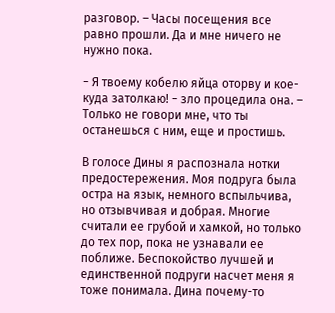разговор. – Часы посещения все равно прошли. Да и мне ничего не нужно пока.

− Я твоему кобелю яйца оторву и кое-куда затолкаю! − зло процедила она. – Только не говори мне, что ты останешься с ним, еще и простишь.

В голосе Дины я распознала нотки предостережения. Моя подруга была остра на язык, немного вспыльчива, но отзывчивая и добрая. Многие считали ее грубой и хамкой, но только до тех пор, пока не узнавали ее поближе. Беспокойство лучшей и единственной подруги насчет меня я тоже понимала. Дина почему-то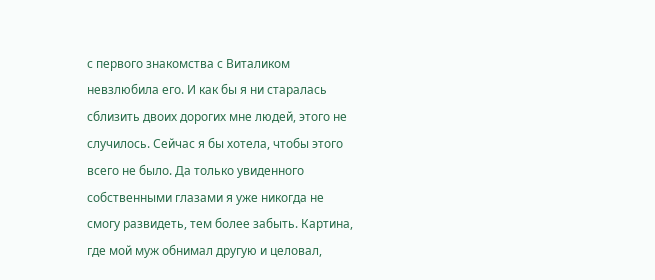с первого знакомства с Виталиком невзлюбила его. И как бы я ни старалась сблизить двоих дорогих мне людей, этого не случилось. Сейчас я бы хотела, чтобы этого всего не было. Да только увиденного собственными глазами я уже никогда не смогу развидеть, тем более забыть. Картина, где мой муж обнимал другую и целовал,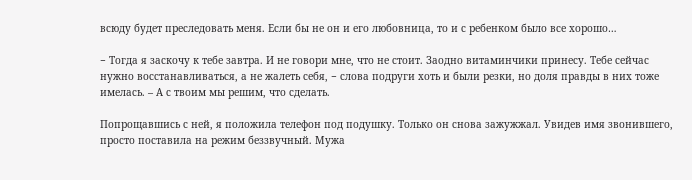всюду будет преследовать меня. Если бы не он и его любовница, то и с ребенком было все хорошо…

− Тогда я заскочу к тебе завтра. И не говори мне, что не стоит. Заодно витаминчики принесу. Тебе сейчас нужно восстанавливаться, а не жалеть себя, − слова подруги хоть и были резки, но доля правды в них тоже имелась. – А с твоим мы решим, что сделать.

Попрощавшись с ней, я положила телефон под подушку. Только он снова зажужжал. Увидев имя звонившего, просто поставила на режим беззвучный. Мужа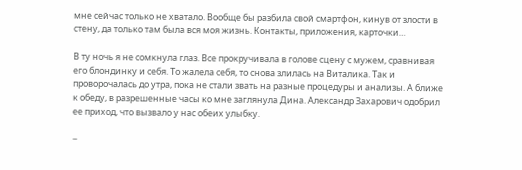мне сейчас только не хватало. Вообще бы разбила свой смартфон, кинув от злости в стену, да только там была вся моя жизнь. Контакты, приложения, карточки…

В ту ночь я не сомкнула глаз. Все прокручивала в голове сцену с мужем, сравнивая его блондинку и себя. То жалела себя, то снова злилась на Виталика. Так и проворочалась до утра, пока не стали звать на разные процедуры и анализы. А ближе к обеду, в разрешенные часы ко мне заглянула Дина. Александр Захарович одобрил ее приход, что вызвало у нас обеих улыбку.

−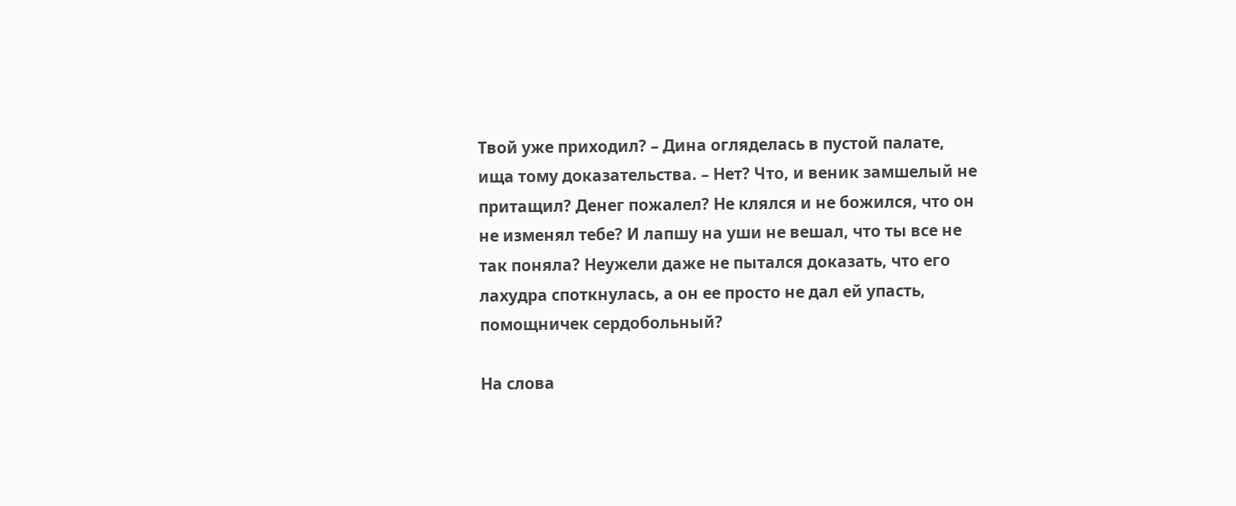Твой уже приходил? – Дина огляделась в пустой палате, ища тому доказательства. – Нет? Что, и веник замшелый не притащил? Денег пожалел? Не клялся и не божился, что он не изменял тебе? И лапшу на уши не вешал, что ты все не так поняла? Неужели даже не пытался доказать, что его лахудра споткнулась, а он ее просто не дал ей упасть, помощничек сердобольный?

На слова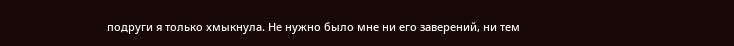подруги я только хмыкнула. Не нужно было мне ни его заверений, ни тем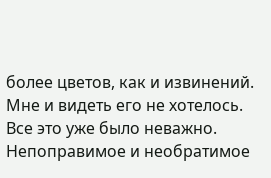более цветов, как и извинений. Мне и видеть его не хотелось. Все это уже было неважно. Непоправимое и необратимое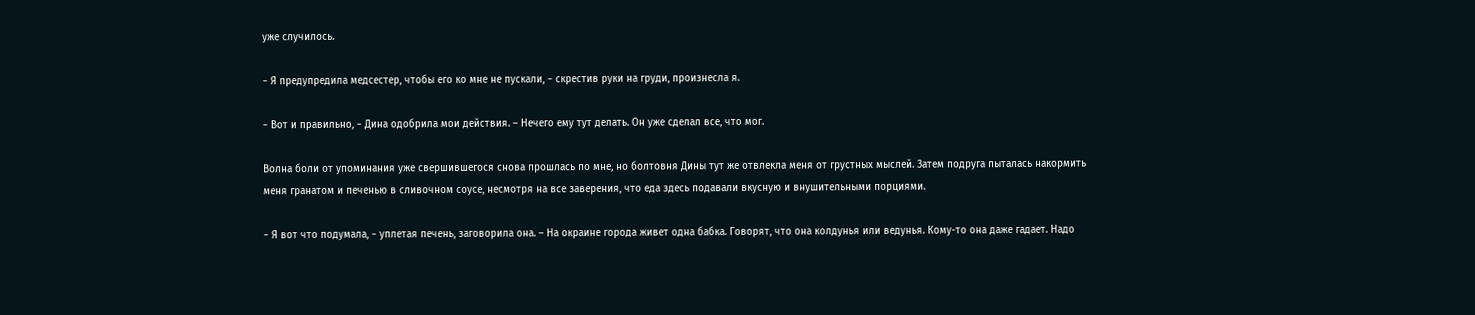уже случилось.

− Я предупредила медсестер, чтобы его ко мне не пускали, − скрестив руки на груди, произнесла я.

− Вот и правильно, − Дина одобрила мои действия. – Нечего ему тут делать. Он уже сделал все, что мог.

Волна боли от упоминания уже свершившегося снова прошлась по мне, но болтовня Дины тут же отвлекла меня от грустных мыслей. Затем подруга пыталась накормить меня гранатом и печенью в сливочном соусе, несмотря на все заверения, что еда здесь подавали вкусную и внушительными порциями.

− Я вот что подумала, − уплетая печень, заговорила она. – На окраине города живет одна бабка. Говорят, что она колдунья или ведунья. Кому-то она даже гадает. Надо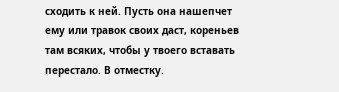сходить к ней. Пусть она нашепчет ему или травок своих даст, кореньев там всяких, чтобы у твоего вставать перестало. В отместку.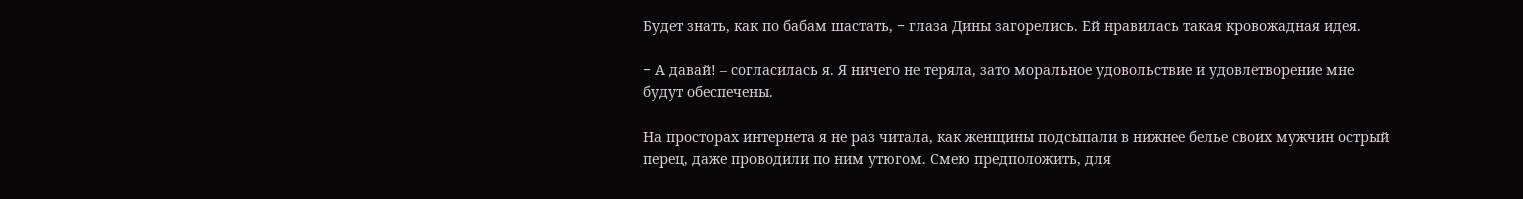Будет знать, как по бабам шастать, − глаза Дины загорелись. Ей нравилась такая кровожадная идея.

− А давай! – согласилась я. Я ничего не теряла, зато моральное удовольствие и удовлетворение мне будут обеспечены.

На просторах интернета я не раз читала, как женщины подсыпали в нижнее белье своих мужчин острый перец, даже проводили по ним утюгом. Смею предположить, для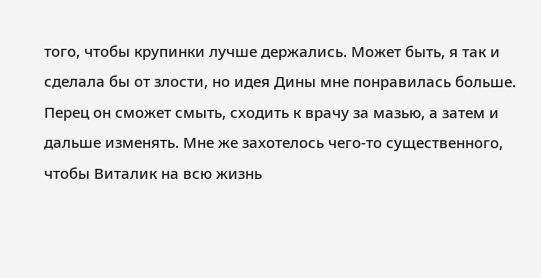того, чтобы крупинки лучше держались. Может быть, я так и сделала бы от злости, но идея Дины мне понравилась больше. Перец он сможет смыть, сходить к врачу за мазью, а затем и дальше изменять. Мне же захотелось чего-то существенного, чтобы Виталик на всю жизнь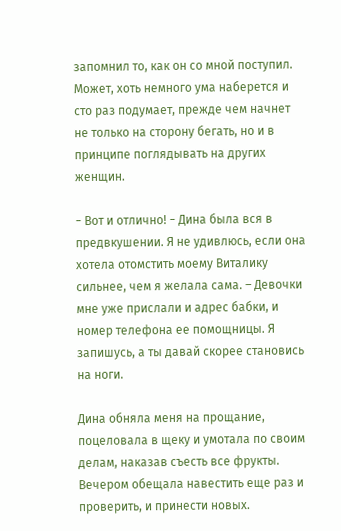запомнил то, как он со мной поступил. Может, хоть немного ума наберется и сто раз подумает, прежде чем начнет не только на сторону бегать, но и в принципе поглядывать на других женщин.

− Вот и отлично! − Дина была вся в предвкушении. Я не удивлюсь, если она хотела отомстить моему Виталику сильнее, чем я желала сама. – Девочки мне уже прислали и адрес бабки, и номер телефона ее помощницы. Я запишусь, а ты давай скорее становись на ноги.

Дина обняла меня на прощание, поцеловала в щеку и умотала по своим делам, наказав съесть все фрукты. Вечером обещала навестить еще раз и проверить, и принести новых.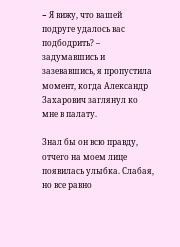− Я вижу, что вашей подруге удалось вас подбодрить? – задумавшись и зазевавшись, я пропустила момент, когда Александр Захарович заглянул ко мне в палату.

Знал бы он всю правду, отчего на моем лице появилась улыбка. Слабая, но все равно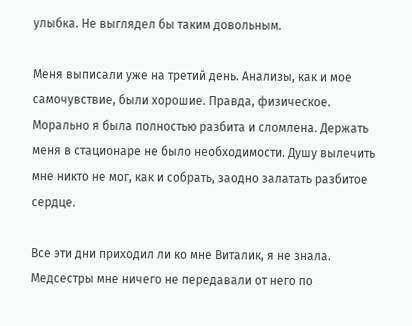улыбка. Не выглядел бы таким довольным.

Меня выписали уже на третий день. Анализы, как и мое самочувствие, были хорошие. Правда, физическое. Морально я была полностью разбита и сломлена. Держать меня в стационаре не было необходимости. Душу вылечить мне никто не мог, как и собрать, заодно залатать разбитое сердце.

Все эти дни приходил ли ко мне Виталик, я не знала. Медсестры мне ничего не передавали от него по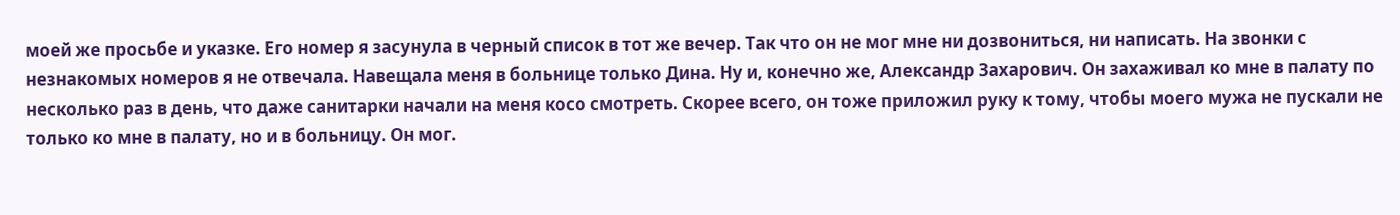моей же просьбе и указке. Его номер я засунула в черный список в тот же вечер. Так что он не мог мне ни дозвониться, ни написать. На звонки с незнакомых номеров я не отвечала. Навещала меня в больнице только Дина. Ну и, конечно же, Александр Захарович. Он захаживал ко мне в палату по несколько раз в день, что даже санитарки начали на меня косо смотреть. Скорее всего, он тоже приложил руку к тому, чтобы моего мужа не пускали не только ко мне в палату, но и в больницу. Он мог.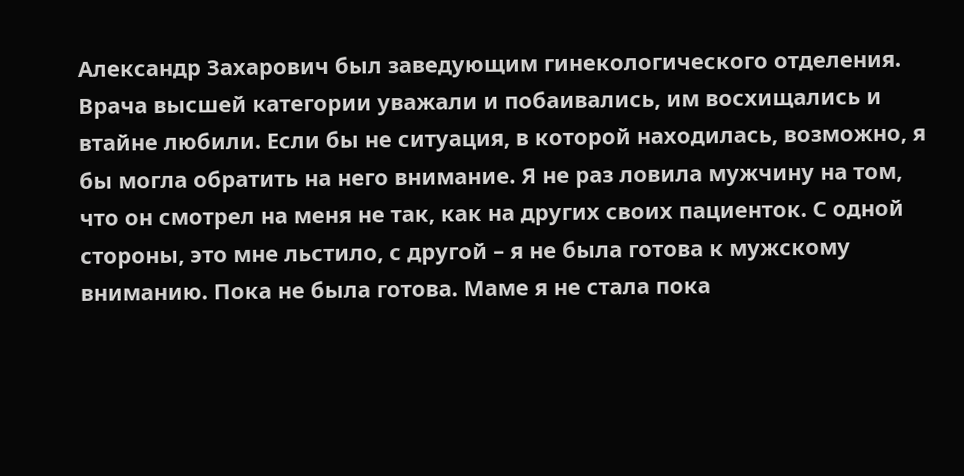Александр Захарович был заведующим гинекологического отделения. Врача высшей категории уважали и побаивались, им восхищались и втайне любили. Если бы не ситуация, в которой находилась, возможно, я бы могла обратить на него внимание. Я не раз ловила мужчину на том, что он смотрел на меня не так, как на других своих пациенток. С одной стороны, это мне льстило, с другой – я не была готова к мужскому вниманию. Пока не была готова. Маме я не стала пока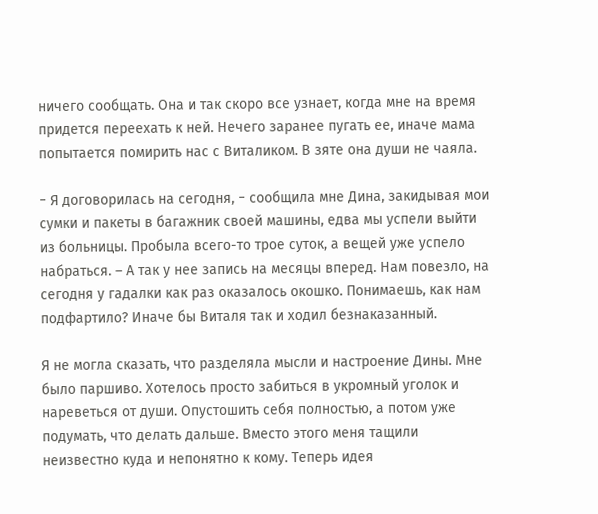ничего сообщать. Она и так скоро все узнает, когда мне на время придется переехать к ней. Нечего заранее пугать ее, иначе мама попытается помирить нас с Виталиком. В зяте она души не чаяла.

− Я договорилась на сегодня, − сообщила мне Дина, закидывая мои сумки и пакеты в багажник своей машины, едва мы успели выйти из больницы. Пробыла всего-то трое суток, а вещей уже успело набраться. – А так у нее запись на месяцы вперед. Нам повезло, на сегодня у гадалки как раз оказалось окошко. Понимаешь, как нам подфартило? Иначе бы Виталя так и ходил безнаказанный.

Я не могла сказать, что разделяла мысли и настроение Дины. Мне было паршиво. Хотелось просто забиться в укромный уголок и нареветься от души. Опустошить себя полностью, а потом уже подумать, что делать дальше. Вместо этого меня тащили неизвестно куда и непонятно к кому. Теперь идея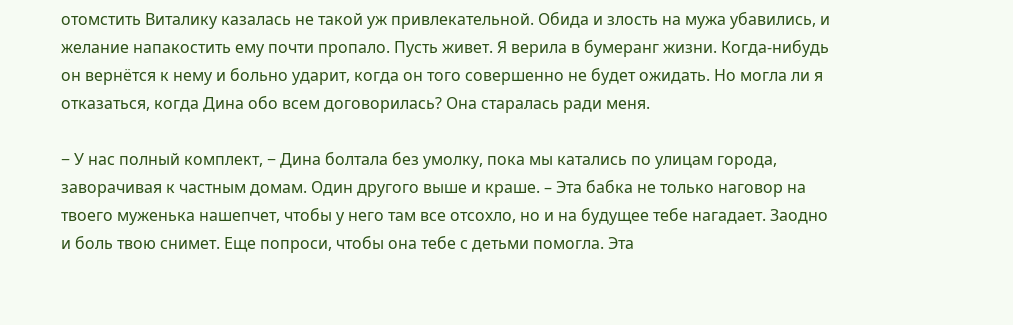отомстить Виталику казалась не такой уж привлекательной. Обида и злость на мужа убавились, и желание напакостить ему почти пропало. Пусть живет. Я верила в бумеранг жизни. Когда-нибудь он вернётся к нему и больно ударит, когда он того совершенно не будет ожидать. Но могла ли я отказаться, когда Дина обо всем договорилась? Она старалась ради меня.

− У нас полный комплект, − Дина болтала без умолку, пока мы катались по улицам города, заворачивая к частным домам. Один другого выше и краше. – Эта бабка не только наговор на твоего муженька нашепчет, чтобы у него там все отсохло, но и на будущее тебе нагадает. Заодно и боль твою снимет. Еще попроси, чтобы она тебе с детьми помогла. Эта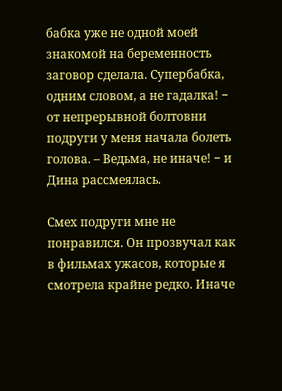бабка уже не одной моей знакомой на беременность заговор сделала. Супербабка, одним словом, а не гадалка! − от непрерывной болтовни подруги у меня начала болеть голова. – Ведьма, не иначе! − и Дина рассмеялась.

Смех подруги мне не понравился. Он прозвучал как в фильмах ужасов, которые я смотрела крайне редко. Иначе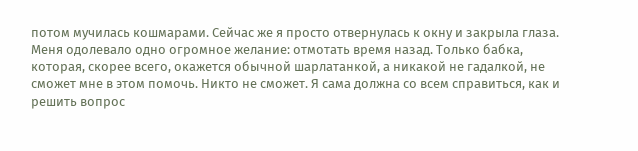потом мучилась кошмарами. Сейчас же я просто отвернулась к окну и закрыла глаза. Меня одолевало одно огромное желание: отмотать время назад. Только бабка, которая, скорее всего, окажется обычной шарлатанкой, а никакой не гадалкой, не сможет мне в этом помочь. Никто не сможет. Я сама должна со всем справиться, как и решить вопрос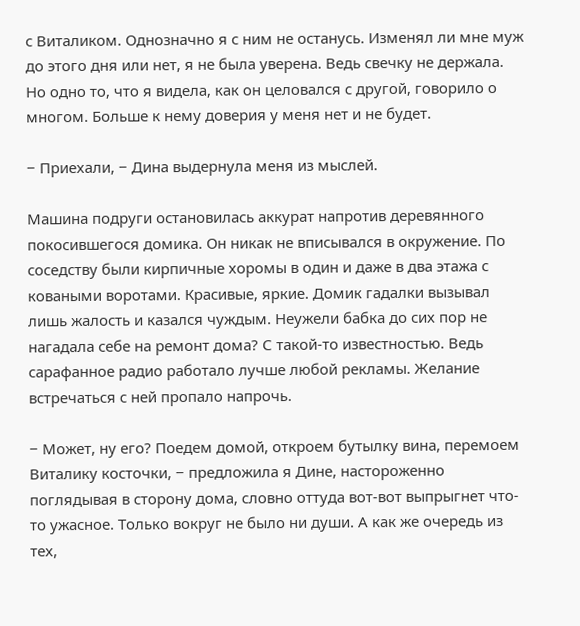с Виталиком. Однозначно я с ним не останусь. Изменял ли мне муж до этого дня или нет, я не была уверена. Ведь свечку не держала. Но одно то, что я видела, как он целовался с другой, говорило о многом. Больше к нему доверия у меня нет и не будет.

− Приехали, − Дина выдернула меня из мыслей.

Машина подруги остановилась аккурат напротив деревянного покосившегося домика. Он никак не вписывался в окружение. По соседству были кирпичные хоромы в один и даже в два этажа с коваными воротами. Красивые, яркие. Домик гадалки вызывал лишь жалость и казался чуждым. Неужели бабка до сих пор не нагадала себе на ремонт дома? С такой-то известностью. Ведь сарафанное радио работало лучше любой рекламы. Желание встречаться с ней пропало напрочь.

− Может, ну его? Поедем домой, откроем бутылку вина, перемоем Виталику косточки, − предложила я Дине, настороженно поглядывая в сторону дома, словно оттуда вот-вот выпрыгнет что-то ужасное. Только вокруг не было ни души. А как же очередь из тех,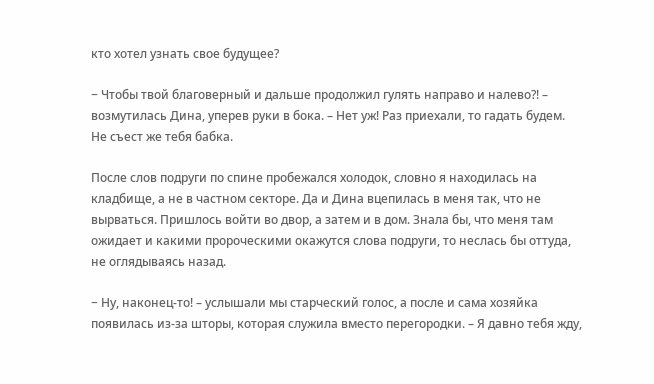кто хотел узнать свое будущее?

− Чтобы твой благоверный и дальше продолжил гулять направо и налево?! – возмутилась Дина, уперев руки в бока. – Нет уж! Раз приехали, то гадать будем. Не съест же тебя бабка.

После слов подруги по спине пробежался холодок, словно я находилась на кладбище, а не в частном секторе. Да и Дина вцепилась в меня так, что не вырваться. Пришлось войти во двор, а затем и в дом. Знала бы, что меня там ожидает и какими пророческими окажутся слова подруги, то неслась бы оттуда, не оглядываясь назад.

− Ну, наконец-то! – услышали мы старческий голос, а после и сама хозяйка появилась из-за шторы, которая служила вместо перегородки. – Я давно тебя жду,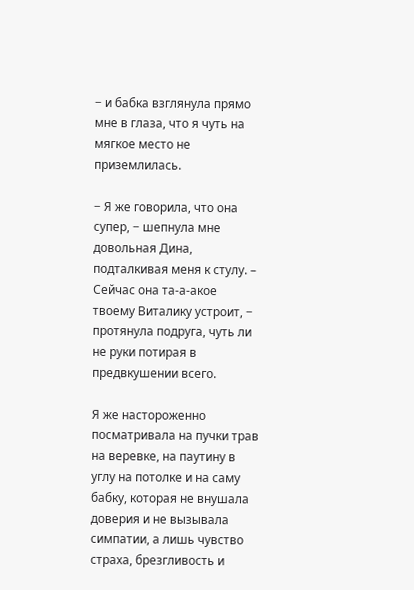− и бабка взглянула прямо мне в глаза, что я чуть на мягкое место не приземлилась.

− Я же говорила, что она супер, − шепнула мне довольная Дина, подталкивая меня к стулу. – Сейчас она та-а-акое твоему Виталику устроит, − протянула подруга, чуть ли не руки потирая в предвкушении всего.

Я же настороженно посматривала на пучки трав на веревке, на паутину в углу на потолке и на саму бабку, которая не внушала доверия и не вызывала симпатии, а лишь чувство страха, брезгливость и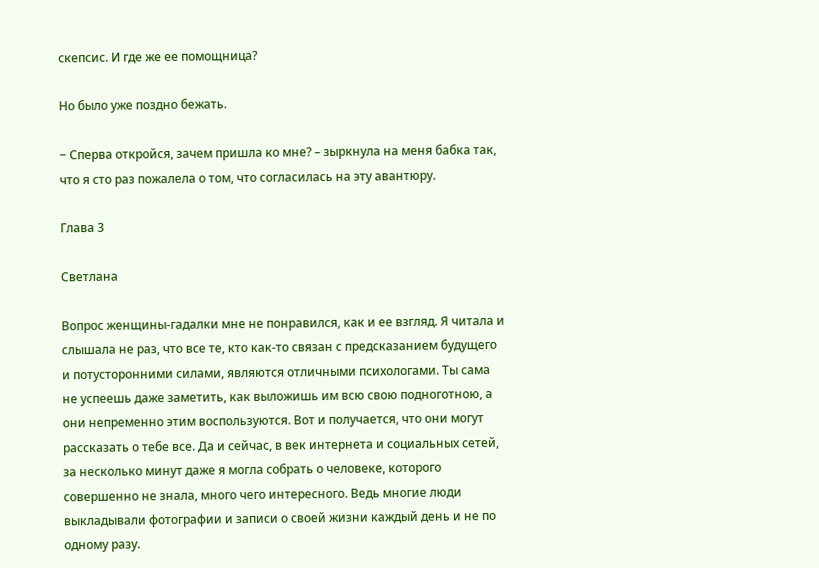скепсис. И где же ее помощница?

Но было уже поздно бежать.

− Сперва откройся, зачем пришла ко мне? – зыркнула на меня бабка так, что я сто раз пожалела о том, что согласилась на эту авантюру.

Глава 3

Светлана

Вопрос женщины-гадалки мне не понравился, как и ее взгляд. Я читала и слышала не раз, что все те, кто как-то связан с предсказанием будущего и потусторонними силами, являются отличными психологами. Ты сама не успеешь даже заметить, как выложишь им всю свою подноготною, а они непременно этим воспользуются. Вот и получается, что они могут рассказать о тебе все. Да и сейчас, в век интернета и социальных сетей, за несколько минут даже я могла собрать о человеке, которого совершенно не знала, много чего интересного. Ведь многие люди выкладывали фотографии и записи о своей жизни каждый день и не по одному разу.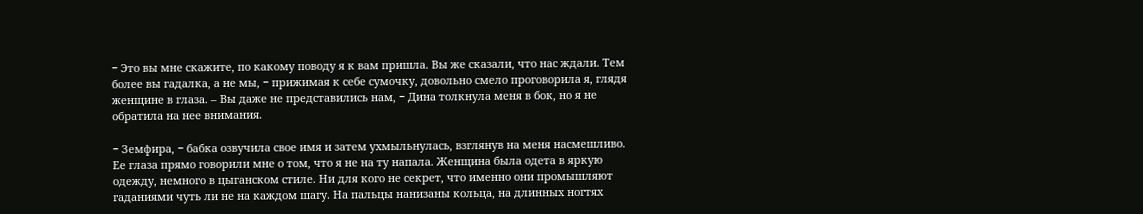− Это вы мне скажите, по какому поводу я к вам пришла. Вы же сказали, что нас ждали. Тем более вы гадалка, а не мы, − прижимая к себе сумочку, довольно смело проговорила я, глядя женщине в глаза. – Вы даже не представились нам, − Дина толкнула меня в бок, но я не обратила на нее внимания.

− Земфира, − бабка озвучила свое имя и затем ухмыльнулась, взглянув на меня насмешливо. Ее глаза прямо говорили мне о том, что я не на ту напала. Женщина была одета в яркую одежду, немного в цыганском стиле. Ни для кого не секрет, что именно они промышляют гаданиями чуть ли не на каждом шагу. На пальцы нанизаны кольца, на длинных ногтях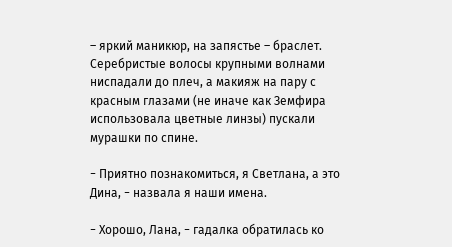– яркий маникюр, на запястье – браслет. Серебристые волосы крупными волнами ниспадали до плеч, а макияж на пару с красным глазами (не иначе как Земфира использовала цветные линзы) пускали мурашки по спине.

− Приятно познакомиться, я Светлана, а это Дина, − назвала я наши имена.

− Хорошо, Лана, − гадалка обратилась ко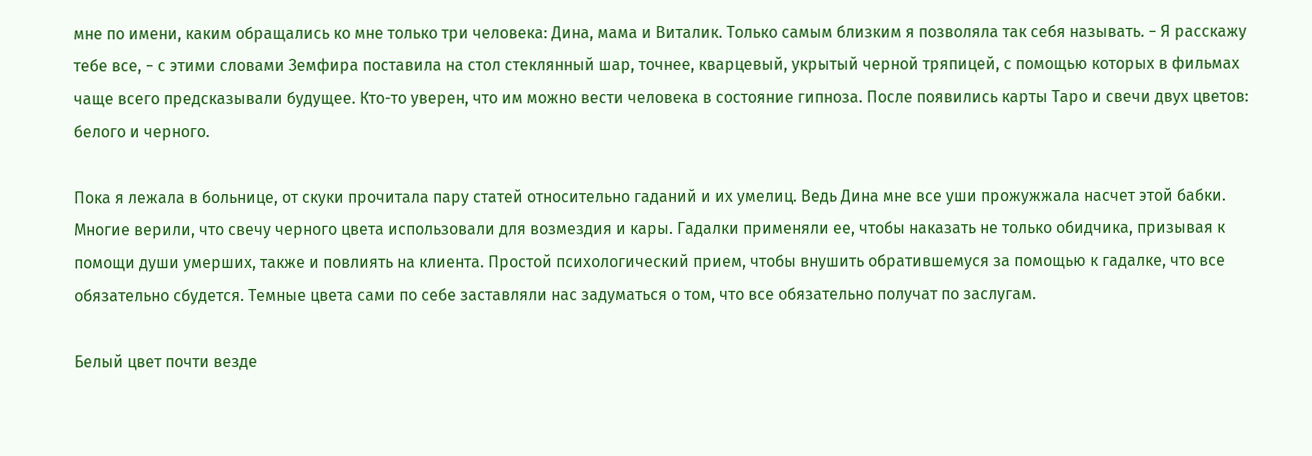мне по имени, каким обращались ко мне только три человека: Дина, мама и Виталик. Только самым близким я позволяла так себя называть. − Я расскажу тебе все, − с этими словами Земфира поставила на стол стеклянный шар, точнее, кварцевый, укрытый черной тряпицей, с помощью которых в фильмах чаще всего предсказывали будущее. Кто-то уверен, что им можно вести человека в состояние гипноза. После появились карты Таро и свечи двух цветов: белого и черного.

Пока я лежала в больнице, от скуки прочитала пару статей относительно гаданий и их умелиц. Ведь Дина мне все уши прожужжала насчет этой бабки. Многие верили, что свечу черного цвета использовали для возмездия и кары. Гадалки применяли ее, чтобы наказать не только обидчика, призывая к помощи души умерших, также и повлиять на клиента. Простой психологический прием, чтобы внушить обратившемуся за помощью к гадалке, что все обязательно сбудется. Темные цвета сами по себе заставляли нас задуматься о том, что все обязательно получат по заслугам.

Белый цвет почти везде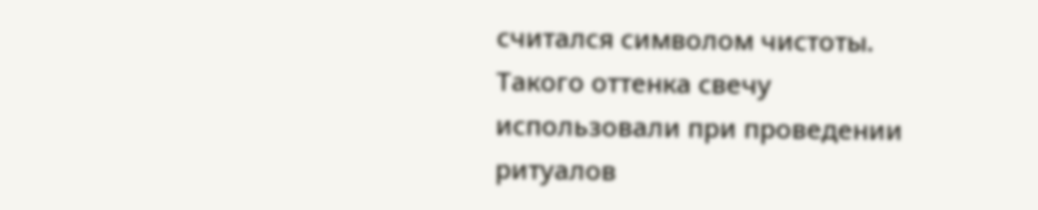считался символом чистоты. Такого оттенка свечу использовали при проведении ритуалов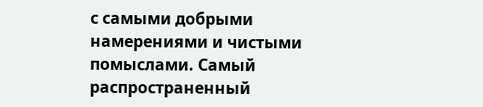с самыми добрыми намерениями и чистыми помыслами. Самый распространенный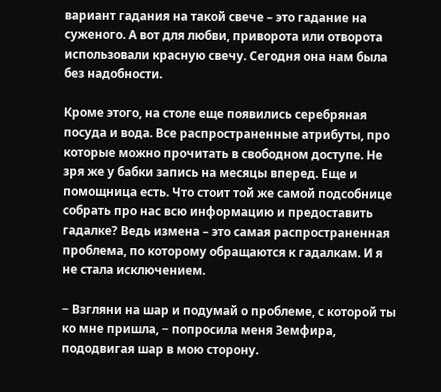вариант гадания на такой свече – это гадание на суженого. А вот для любви, приворота или отворота использовали красную свечу. Сегодня она нам была без надобности.

Кроме этого, на столе еще появились серебряная посуда и вода. Все распространенные атрибуты, про которые можно прочитать в свободном доступе. Не зря же у бабки запись на месяцы вперед. Еще и помощница есть. Что стоит той же самой подсобнице собрать про нас всю информацию и предоставить гадалке? Ведь измена – это самая распространенная проблема, по которому обращаются к гадалкам. И я не стала исключением.

− Взгляни на шар и подумай о проблеме, с которой ты ко мне пришла, − попросила меня Земфира, пододвигая шар в мою сторону.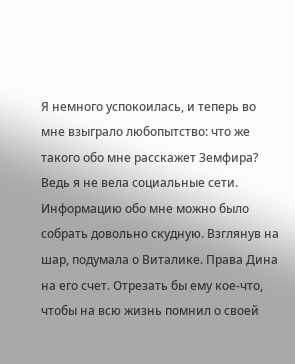Я немного успокоилась, и теперь во мне взыграло любопытство: что же такого обо мне расскажет Земфира? Ведь я не вела социальные сети. Информацию обо мне можно было собрать довольно скудную. Взглянув на шар, подумала о Виталике. Права Дина на его счет. Отрезать бы ему кое-что, чтобы на всю жизнь помнил о своей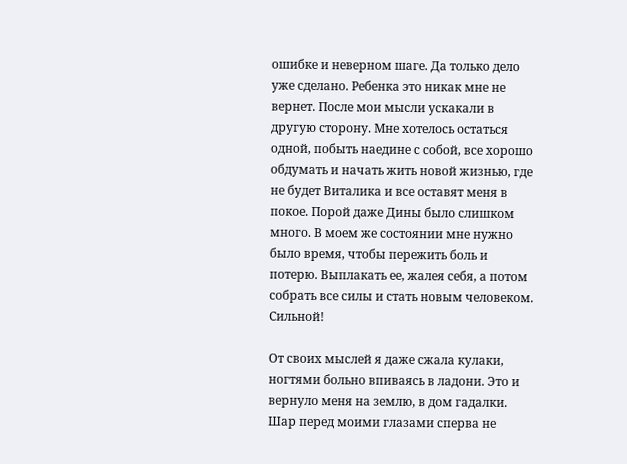ошибке и неверном шаге. Да только дело уже сделано. Ребенка это никак мне не вернет. После мои мысли ускакали в другую сторону. Мне хотелось остаться одной, побыть наедине с собой, все хорошо обдумать и начать жить новой жизнью, где не будет Виталика и все оставят меня в покое. Порой даже Дины было слишком много. В моем же состоянии мне нужно было время, чтобы пережить боль и потерю. Выплакать ее, жалея себя, а потом собрать все силы и стать новым человеком. Сильной!

От своих мыслей я даже сжала кулаки, ногтями больно впиваясь в ладони. Это и вернуло меня на землю, в дом гадалки. Шар перед моими глазами сперва не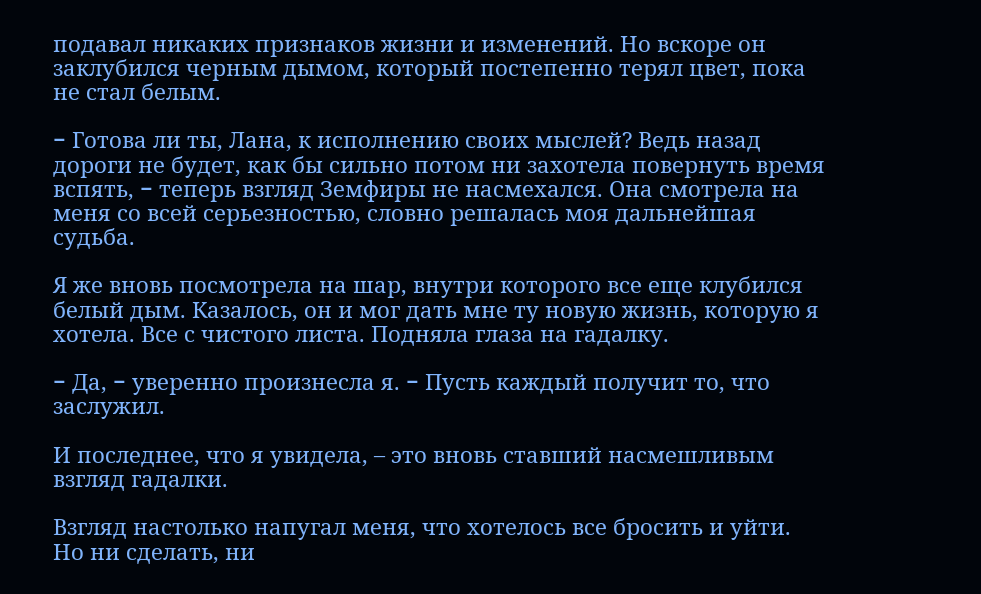подавал никаких признаков жизни и изменений. Но вскоре он заклубился черным дымом, который постепенно терял цвет, пока не стал белым.

− Готова ли ты, Лана, к исполнению своих мыслей? Ведь назад дороги не будет, как бы сильно потом ни захотела повернуть время вспять, − теперь взгляд Земфиры не насмехался. Она смотрела на меня со всей серьезностью, словно решалась моя дальнейшая судьба.

Я же вновь посмотрела на шар, внутри которого все еще клубился белый дым. Казалось, он и мог дать мне ту новую жизнь, которую я хотела. Все с чистого листа. Подняла глаза на гадалку.

− Да, − уверенно произнесла я. − Пусть каждый получит то, что заслужил.

И последнее, что я увидела, – это вновь ставший насмешливым взгляд гадалки.

Взгляд настолько напугал меня, что хотелось все бросить и уйти. Но ни сделать, ни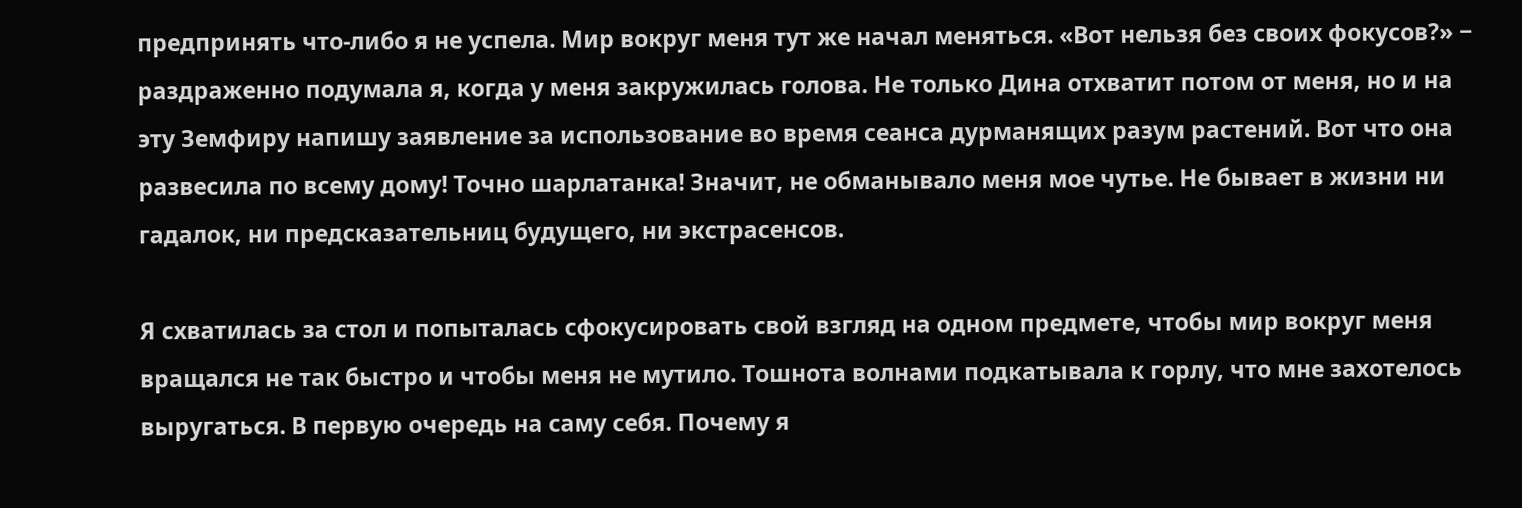предпринять что-либо я не успела. Мир вокруг меня тут же начал меняться. «Вот нельзя без своих фокусов?» − раздраженно подумала я, когда у меня закружилась голова. Не только Дина отхватит потом от меня, но и на эту Земфиру напишу заявление за использование во время сеанса дурманящих разум растений. Вот что она развесила по всему дому! Точно шарлатанка! Значит, не обманывало меня мое чутье. Не бывает в жизни ни гадалок, ни предсказательниц будущего, ни экстрасенсов.

Я схватилась за стол и попыталась сфокусировать свой взгляд на одном предмете, чтобы мир вокруг меня вращался не так быстро и чтобы меня не мутило. Тошнота волнами подкатывала к горлу, что мне захотелось выругаться. В первую очередь на саму себя. Почему я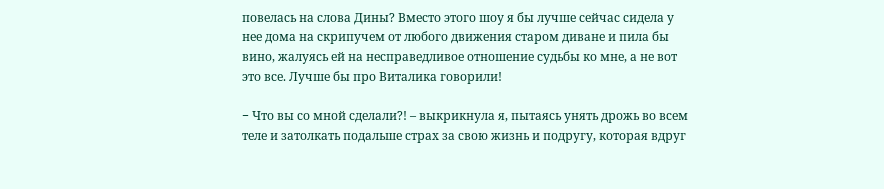повелась на слова Дины? Вместо этого шоу я бы лучше сейчас сидела у нее дома на скрипучем от любого движения старом диване и пила бы вино, жалуясь ей на несправедливое отношение судьбы ко мне, а не вот это все. Лучше бы про Виталика говорили!

− Что вы со мной сделали?! – выкрикнула я, пытаясь унять дрожь во всем теле и затолкать подальше страх за свою жизнь и подругу, которая вдруг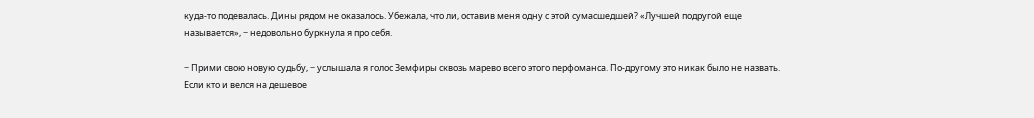куда-то подевалась. Дины рядом не оказалось. Убежала, что ли, оставив меня одну с этой сумасшедшей? «Лучшей подругой еще называется», − недовольно буркнула я про себя.

− Прими свою новую судьбу, − услышала я голос Земфиры сквозь марево всего этого перфоманса. По-другому это никак было не назвать. Если кто и велся на дешевое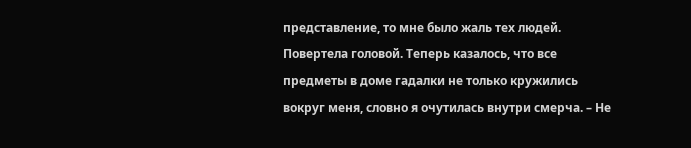представление, то мне было жаль тех людей. Повертела головой. Теперь казалось, что все предметы в доме гадалки не только кружились вокруг меня, словно я очутилась внутри смерча. – Не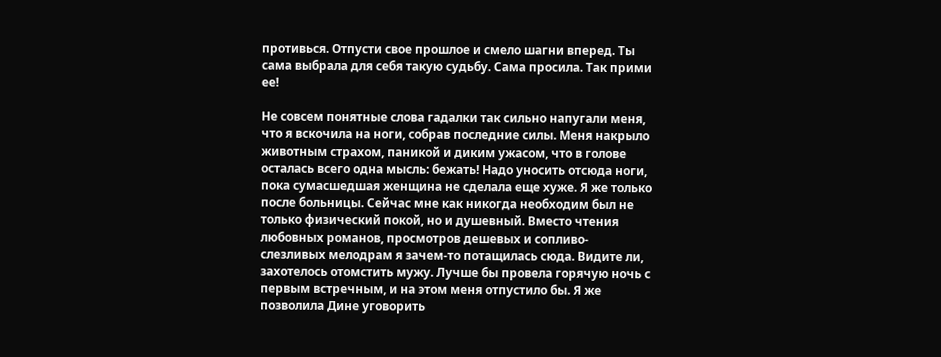противься. Отпусти свое прошлое и смело шагни вперед. Ты сама выбрала для себя такую судьбу. Сама просила. Так прими ее!

Не совсем понятные слова гадалки так сильно напугали меня, что я вскочила на ноги, собрав последние силы. Меня накрыло животным страхом, паникой и диким ужасом, что в голове осталась всего одна мысль: бежать! Надо уносить отсюда ноги, пока сумасшедшая женщина не сделала еще хуже. Я же только после больницы. Сейчас мне как никогда необходим был не только физический покой, но и душевный. Вместо чтения любовных романов, просмотров дешевых и сопливо-слезливых мелодрам я зачем-то потащилась сюда. Видите ли, захотелось отомстить мужу. Лучше бы провела горячую ночь с первым встречным, и на этом меня отпустило бы. Я же позволила Дине уговорить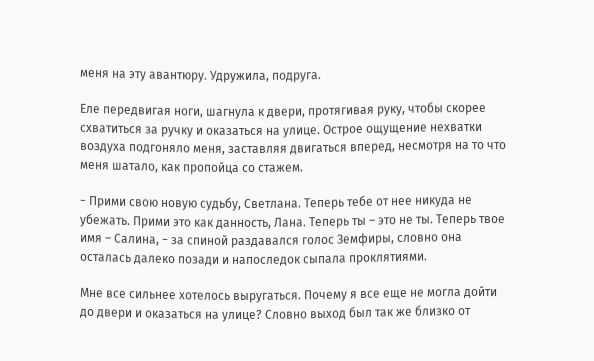меня на эту авантюру. Удружила, подруга.

Еле передвигая ноги, шагнула к двери, протягивая руку, чтобы скорее схватиться за ручку и оказаться на улице. Острое ощущение нехватки воздуха подгоняло меня, заставляя двигаться вперед, несмотря на то что меня шатало, как пропойца со стажем.

− Прими свою новую судьбу, Светлана. Теперь тебе от нее никуда не убежать. Прими это как данность, Лана. Теперь ты – это не ты. Теперь твое имя – Салина, − за спиной раздавался голос Земфиры, словно она осталась далеко позади и напоследок сыпала проклятиями.

Мне все сильнее хотелось выругаться. Почему я все еще не могла дойти до двери и оказаться на улице? Словно выход был так же близко от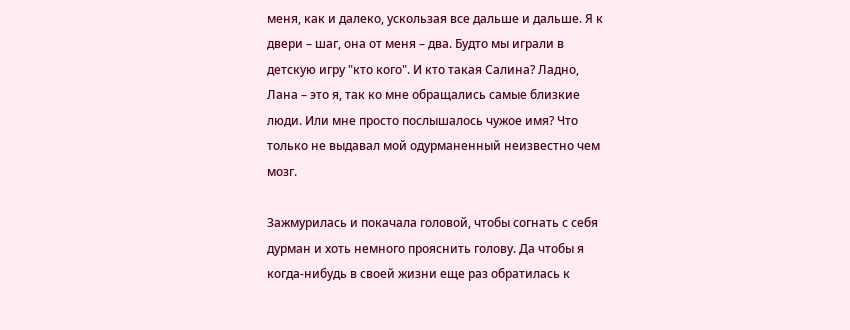меня, как и далеко, ускользая все дальше и дальше. Я к двери – шаг, она от меня – два. Будто мы играли в детскую игру "кто кого". И кто такая Салина? Ладно, Лана – это я, так ко мне обращались самые близкие люди. Или мне просто послышалось чужое имя? Что только не выдавал мой одурманенный неизвестно чем мозг.

Зажмурилась и покачала головой, чтобы согнать с себя дурман и хоть немного прояснить голову. Да чтобы я когда-нибудь в своей жизни еще раз обратилась к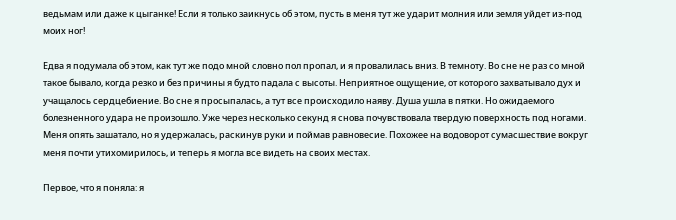ведьмам или даже к цыганке! Если я только заикнусь об этом, пусть в меня тут же ударит молния или земля уйдет из-под моих ног!

Едва я подумала об этом, как тут же подо мной словно пол пропал, и я провалилась вниз. В темноту. Во сне не раз со мной такое бывало, когда резко и без причины я будто падала с высоты. Неприятное ощущение, от которого захватывало дух и учащалось сердцебиение. Во сне я просыпалась, а тут все происходило наяву. Душа ушла в пятки. Но ожидаемого болезненного удара не произошло. Уже через несколько секунд я снова почувствовала твердую поверхность под ногами. Меня опять зашатало, но я удержалась, раскинув руки и поймав равновесие. Похожее на водоворот сумасшествие вокруг меня почти утихомирилось, и теперь я могла все видеть на своих местах.

Первое, что я поняла: я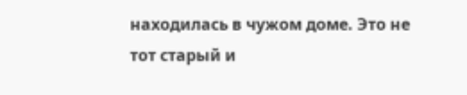находилась в чужом доме. Это не тот старый и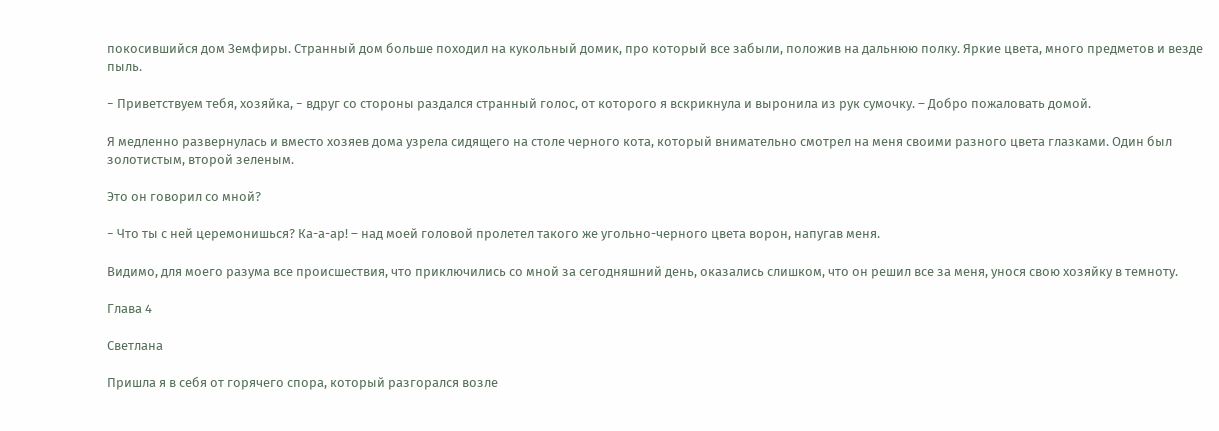покосившийся дом Земфиры. Странный дом больше походил на кукольный домик, про который все забыли, положив на дальнюю полку. Яркие цвета, много предметов и везде пыль.

− Приветствуем тебя, хозяйка, − вдруг со стороны раздался странный голос, от которого я вскрикнула и выронила из рук сумочку. – Добро пожаловать домой.

Я медленно развернулась и вместо хозяев дома узрела сидящего на столе черного кота, который внимательно смотрел на меня своими разного цвета глазками. Один был золотистым, второй зеленым.

Это он говорил со мной?

− Что ты с ней церемонишься? Ка-а-ар! – над моей головой пролетел такого же угольно-черного цвета ворон, напугав меня.

Видимо, для моего разума все происшествия, что приключились со мной за сегодняшний день, оказались слишком, что он решил все за меня, унося свою хозяйку в темноту.

Глава 4

Светлана

Пришла я в себя от горячего спора, который разгорался возле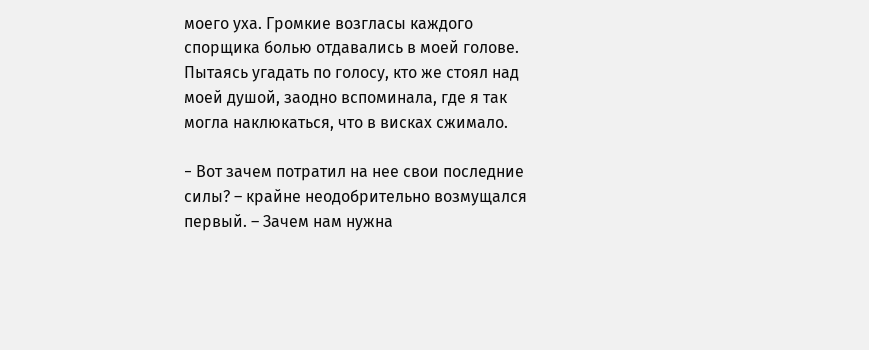моего уха. Громкие возгласы каждого спорщика болью отдавались в моей голове. Пытаясь угадать по голосу, кто же стоял над моей душой, заодно вспоминала, где я так могла наклюкаться, что в висках сжимало.

− Вот зачем потратил на нее свои последние силы? – крайне неодобрительно возмущался первый. – Зачем нам нужна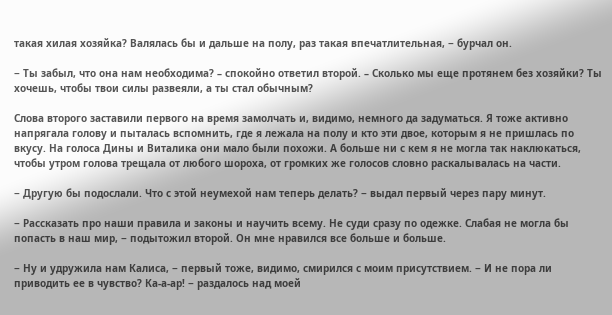такая хилая хозяйка? Валялась бы и дальше на полу, раз такая впечатлительная, − бурчал он.

− Ты забыл, что она нам необходима? – спокойно ответил второй. – Сколько мы еще протянем без хозяйки? Ты хочешь, чтобы твои силы развеяли, а ты стал обычным?

Слова второго заставили первого на время замолчать и, видимо, немного да задуматься. Я тоже активно напрягала голову и пыталась вспомнить, где я лежала на полу и кто эти двое, которым я не пришлась по вкусу. На голоса Дины и Виталика они мало были похожи. А больше ни с кем я не могла так наклюкаться, чтобы утром голова трещала от любого шороха, от громких же голосов словно раскалывалась на части.

− Другую бы подослали. Что с этой неумехой нам теперь делать? − выдал первый через пару минут.

− Рассказать про наши правила и законы и научить всему. Не суди сразу по одежке. Слабая не могла бы попасть в наш мир, − подытожил второй. Он мне нравился все больше и больше.

− Ну и удружила нам Калиса, − первый тоже, видимо, смирился с моим присутствием. − И не пора ли приводить ее в чувство? Ка-а-ар! − раздалось над моей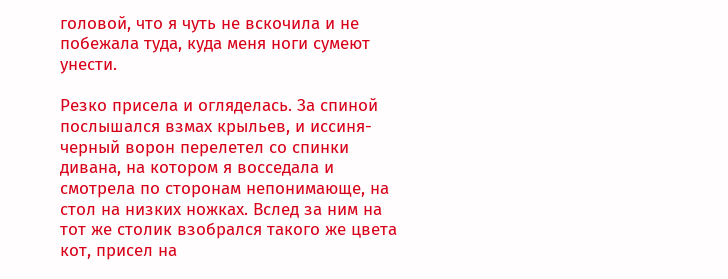головой, что я чуть не вскочила и не побежала туда, куда меня ноги сумеют унести.

Резко присела и огляделась. За спиной послышался взмах крыльев, и иссиня-черный ворон перелетел со спинки дивана, на котором я восседала и смотрела по сторонам непонимающе, на стол на низких ножках. Вслед за ним на тот же столик взобрался такого же цвета кот, присел на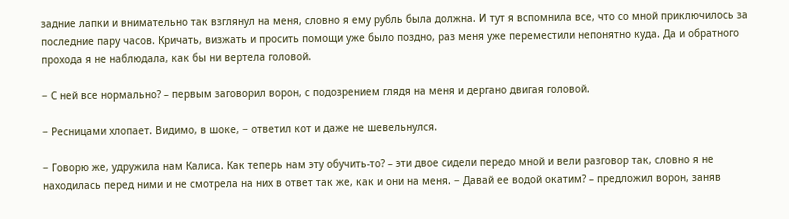задние лапки и внимательно так взглянул на меня, словно я ему рубль была должна. И тут я вспомнила все, что со мной приключилось за последние пару часов. Кричать, визжать и просить помощи уже было поздно, раз меня уже переместили непонятно куда. Да и обратного прохода я не наблюдала, как бы ни вертела головой.

− С ней все нормально? – первым заговорил ворон, с подозрением глядя на меня и дергано двигая головой.

− Ресницами хлопает. Видимо, в шоке, − ответил кот и даже не шевельнулся.

− Говорю же, удружила нам Калиса. Как теперь нам эту обучить-то? – эти двое сидели передо мной и вели разговор так, словно я не находилась перед ними и не смотрела на них в ответ так же, как и они на меня. − Давай ее водой окатим? – предложил ворон, заняв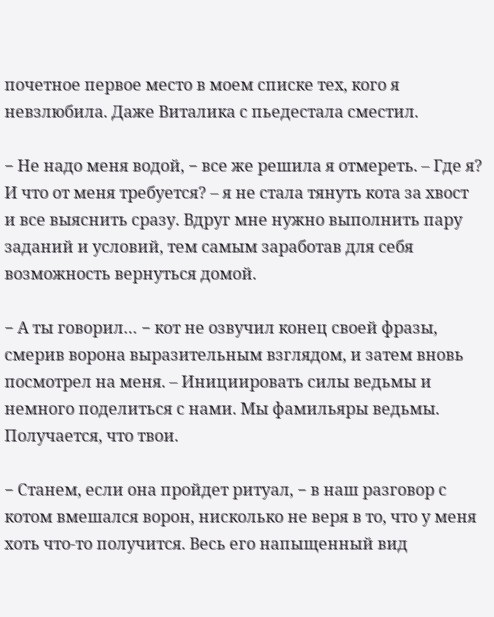почетное первое место в моем списке тех, кого я невзлюбила. Даже Виталика с пьедестала сместил.

− Не надо меня водой, − все же решила я отмереть. – Где я? И что от меня требуется? – я не стала тянуть кота за хвост и все выяснить сразу. Вдруг мне нужно выполнить пару заданий и условий, тем самым заработав для себя возможность вернуться домой.

− А ты говорил… − кот не озвучил конец своей фразы, смерив ворона выразительным взглядом, и затем вновь посмотрел на меня. – Инициировать силы ведьмы и немного поделиться с нами. Мы фамильяры ведьмы. Получается, что твои.

− Станем, если она пройдет ритуал, − в наш разговор с котом вмешался ворон, нисколько не веря в то, что у меня хоть что-то получится. Весь его напыщенный вид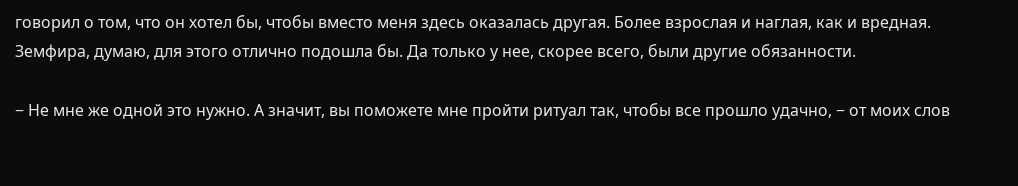говорил о том, что он хотел бы, чтобы вместо меня здесь оказалась другая. Более взрослая и наглая, как и вредная. Земфира, думаю, для этого отлично подошла бы. Да только у нее, скорее всего, были другие обязанности.

− Не мне же одной это нужно. А значит, вы поможете мне пройти ритуал так, чтобы все прошло удачно, − от моих слов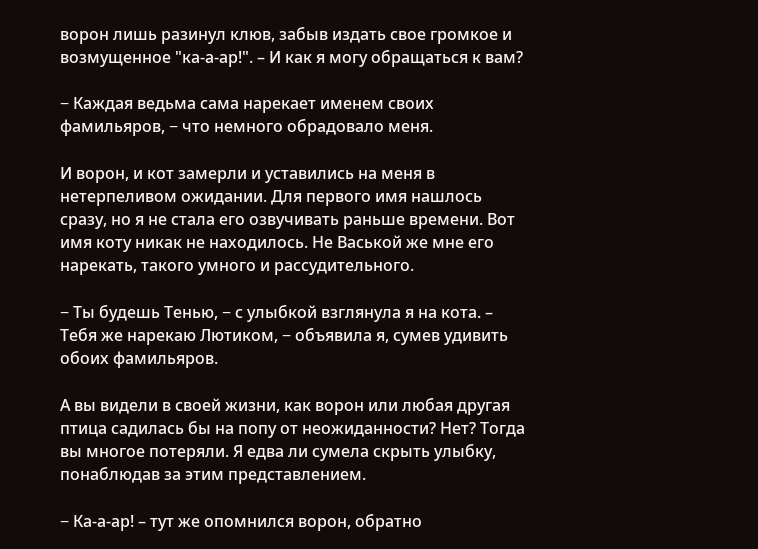ворон лишь разинул клюв, забыв издать свое громкое и возмущенное "ка-а-ар!". – И как я могу обращаться к вам?

− Каждая ведьма сама нарекает именем своих фамильяров, − что немного обрадовало меня.

И ворон, и кот замерли и уставились на меня в нетерпеливом ожидании. Для первого имя нашлось сразу, но я не стала его озвучивать раньше времени. Вот имя коту никак не находилось. Не Васькой же мне его нарекать, такого умного и рассудительного.

− Ты будешь Тенью, − с улыбкой взглянула я на кота. – Тебя же нарекаю Лютиком, − объявила я, сумев удивить обоих фамильяров.

А вы видели в своей жизни, как ворон или любая другая птица садилась бы на попу от неожиданности? Нет? Тогда вы многое потеряли. Я едва ли сумела скрыть улыбку, понаблюдав за этим представлением.

− Ка-а-ар! – тут же опомнился ворон, обратно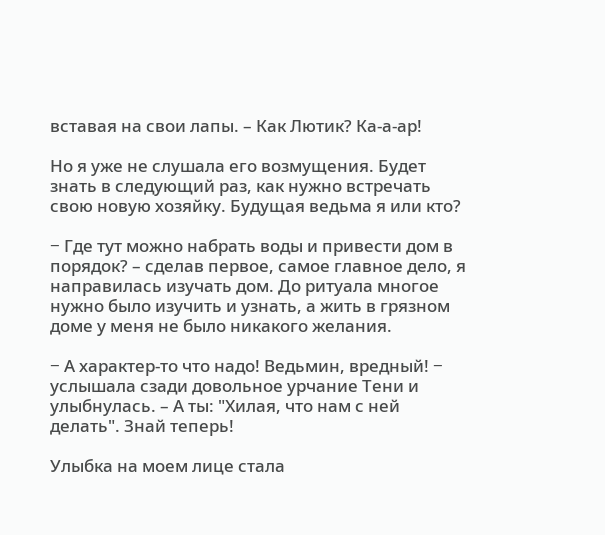вставая на свои лапы. – Как Лютик? Ка-а-ар!

Но я уже не слушала его возмущения. Будет знать в следующий раз, как нужно встречать свою новую хозяйку. Будущая ведьма я или кто?

− Где тут можно набрать воды и привести дом в порядок? – сделав первое, самое главное дело, я направилась изучать дом. До ритуала многое нужно было изучить и узнать, а жить в грязном доме у меня не было никакого желания.

− А характер-то что надо! Ведьмин, вредный! − услышала сзади довольное урчание Тени и улыбнулась. – А ты: "Хилая, что нам с ней делать". Знай теперь!

Улыбка на моем лице стала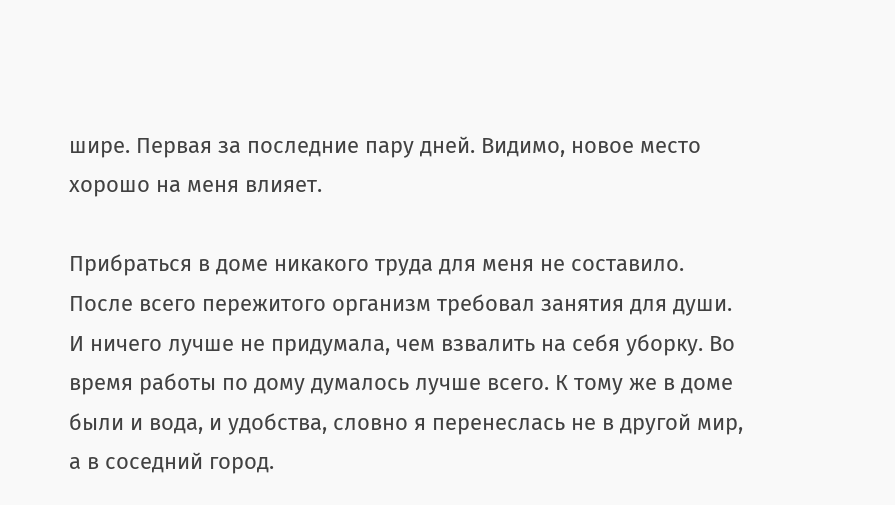шире. Первая за последние пару дней. Видимо, новое место хорошо на меня влияет.

Прибраться в доме никакого труда для меня не составило. После всего пережитого организм требовал занятия для души. И ничего лучше не придумала, чем взвалить на себя уборку. Во время работы по дому думалось лучше всего. К тому же в доме были и вода, и удобства, словно я перенеслась не в другой мир, а в соседний город.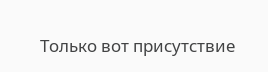Только вот присутствие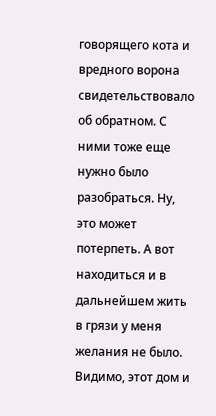говорящего кота и вредного ворона свидетельствовало об обратном. С ними тоже еще нужно было разобраться. Ну, это может потерпеть. А вот находиться и в дальнейшем жить в грязи у меня желания не было. Видимо, этот дом и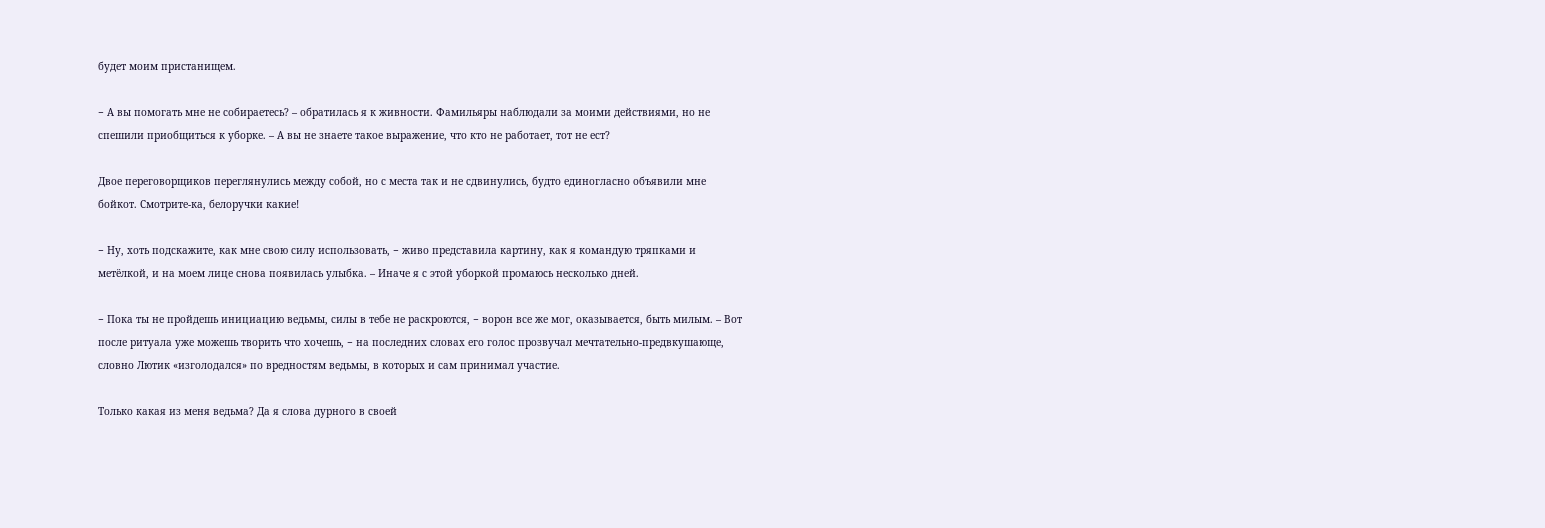будет моим пристанищем.

− А вы помогать мне не собираетесь? – обратилась я к живности. Фамильяры наблюдали за моими действиями, но не спешили приобщиться к уборке. – А вы не знаете такое выражение, что кто не работает, тот не ест?

Двое переговорщиков переглянулись между собой, но с места так и не сдвинулись, будто единогласно объявили мне бойкот. Смотрите-ка, белоручки какие!

− Ну, хоть подскажите, как мне свою силу использовать, − живо представила картину, как я командую тряпками и метёлкой, и на моем лице снова появилась улыбка. – Иначе я с этой уборкой промаюсь несколько дней.

− Пока ты не пройдешь инициацию ведьмы, силы в тебе не раскроются, − ворон все же мог, оказывается, быть милым. – Вот после ритуала уже можешь творить что хочешь, − на последних словах его голос прозвучал мечтательно-предвкушающе, словно Лютик «изголодался» по вредностям ведьмы, в которых и сам принимал участие.

Только какая из меня ведьма? Да я слова дурного в своей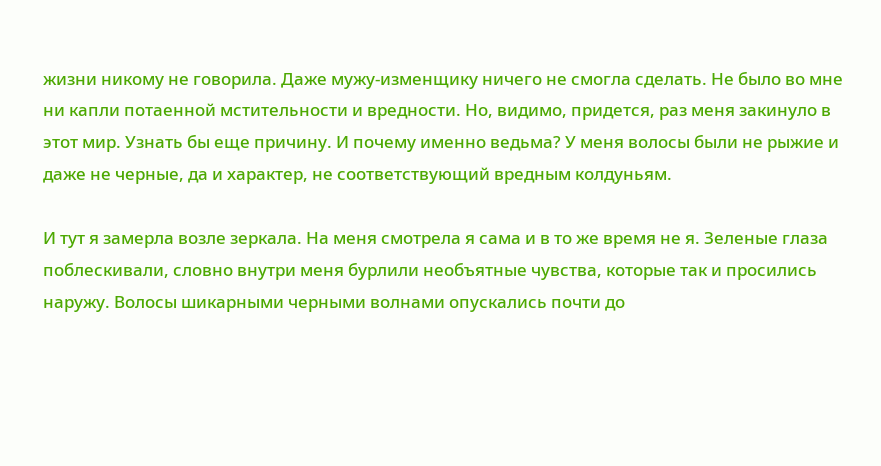жизни никому не говорила. Даже мужу-изменщику ничего не смогла сделать. Не было во мне ни капли потаенной мстительности и вредности. Но, видимо, придется, раз меня закинуло в этот мир. Узнать бы еще причину. И почему именно ведьма? У меня волосы были не рыжие и даже не черные, да и характер, не соответствующий вредным колдуньям.

И тут я замерла возле зеркала. На меня смотрела я сама и в то же время не я. Зеленые глаза поблескивали, словно внутри меня бурлили необъятные чувства, которые так и просились наружу. Волосы шикарными черными волнами опускались почти до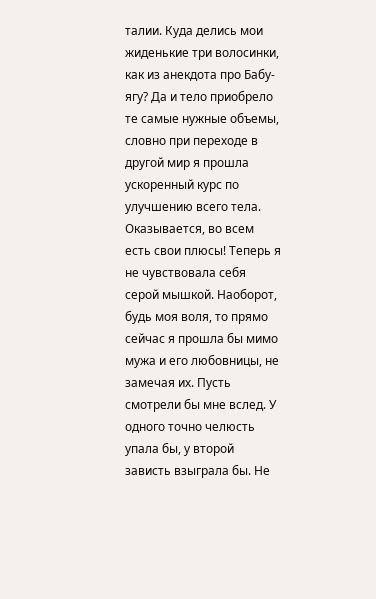талии. Куда делись мои жиденькие три волосинки, как из анекдота про Бабу-ягу? Да и тело приобрело те самые нужные объемы, словно при переходе в другой мир я прошла ускоренный курс по улучшению всего тела. Оказывается, во всем есть свои плюсы! Теперь я не чувствовала себя серой мышкой. Наоборот, будь моя воля, то прямо сейчас я прошла бы мимо мужа и его любовницы, не замечая их. Пусть смотрели бы мне вслед. У одного точно челюсть упала бы, у второй зависть взыграла бы. Не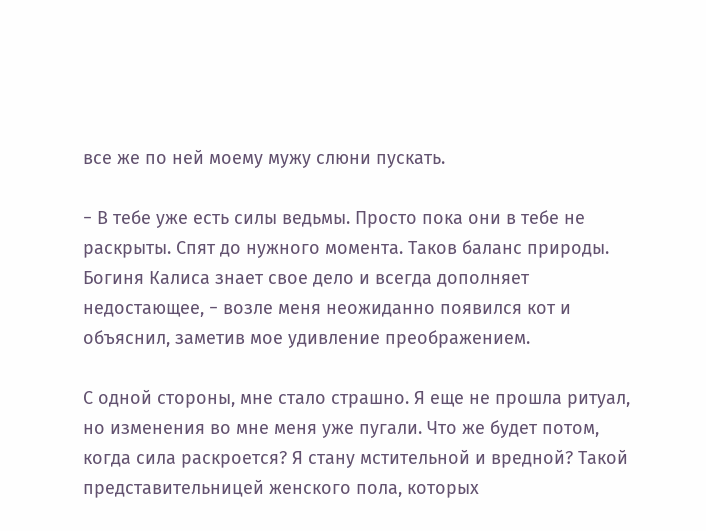все же по ней моему мужу слюни пускать.

− В тебе уже есть силы ведьмы. Просто пока они в тебе не раскрыты. Спят до нужного момента. Таков баланс природы. Богиня Калиса знает свое дело и всегда дополняет недостающее, − возле меня неожиданно появился кот и объяснил, заметив мое удивление преображением.

С одной стороны, мне стало страшно. Я еще не прошла ритуал, но изменения во мне меня уже пугали. Что же будет потом, когда сила раскроется? Я стану мстительной и вредной? Такой представительницей женского пола, которых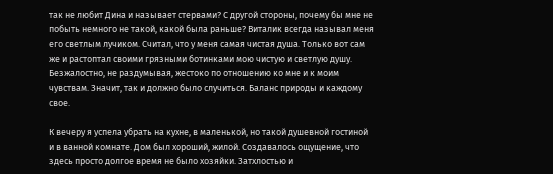так не любит Дина и называет стервами? С другой стороны, почему бы мне не побыть немного не такой, какой была раньше? Виталик всегда называл меня его светлым лучиком. Считал, что у меня самая чистая душа. Только вот сам же и растоптал своими грязными ботинками мою чистую и светлую душу. Безжалостно, не раздумывая, жестоко по отношению ко мне и к моим чувствам. Значит, так и должно было случиться. Баланс природы и каждому свое.

К вечеру я успела убрать на кухне, в маленькой, но такой душевной гостиной и в ванной комнате. Дом был хороший, жилой. Создавалось ощущение, что здесь просто долгое время не было хозяйки. Затхлостью и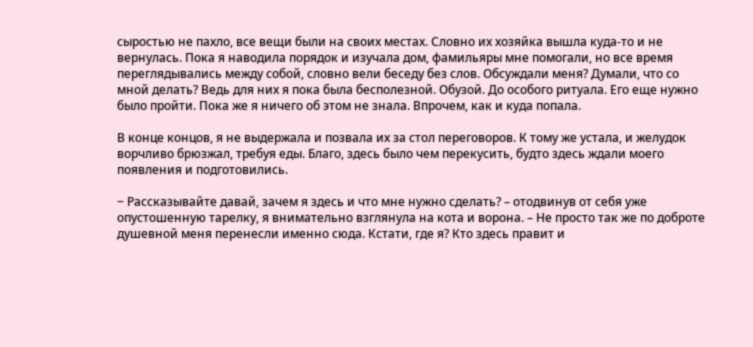сыростью не пахло, все вещи были на своих местах. Словно их хозяйка вышла куда-то и не вернулась. Пока я наводила порядок и изучала дом, фамильяры мне помогали, но все время переглядывались между собой, словно вели беседу без слов. Обсуждали меня? Думали, что со мной делать? Ведь для них я пока была бесполезной. Обузой. До особого ритуала. Его еще нужно было пройти. Пока же я ничего об этом не знала. Впрочем, как и куда попала.

В конце концов, я не выдержала и позвала их за стол переговоров. К тому же устала, и желудок ворчливо брюзжал, требуя еды. Благо, здесь было чем перекусить, будто здесь ждали моего появления и подготовились.

− Рассказывайте давай, зачем я здесь и что мне нужно сделать? – отодвинув от себя уже опустошенную тарелку, я внимательно взглянула на кота и ворона. – Не просто так же по доброте душевной меня перенесли именно сюда. Кстати, где я? Кто здесь правит и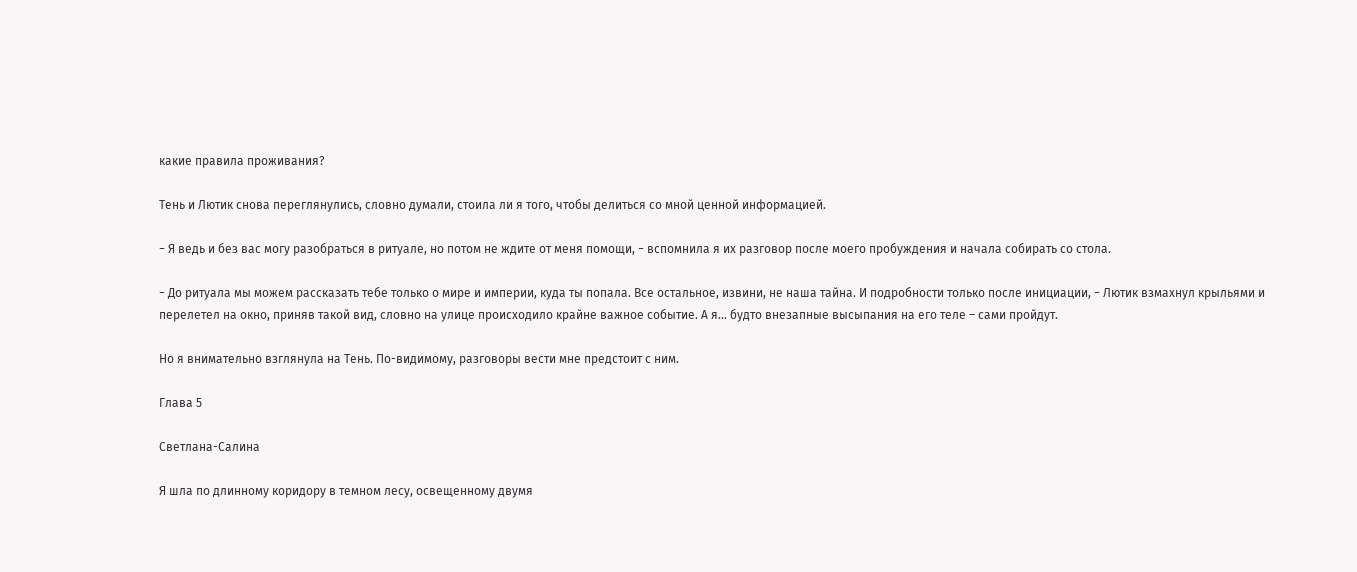какие правила проживания?

Тень и Лютик снова переглянулись, словно думали, стоила ли я того, чтобы делиться со мной ценной информацией.

− Я ведь и без вас могу разобраться в ритуале, но потом не ждите от меня помощи, − вспомнила я их разговор после моего пробуждения и начала собирать со стола.

− До ритуала мы можем рассказать тебе только о мире и империи, куда ты попала. Все остальное, извини, не наша тайна. И подробности только после инициации, − Лютик взмахнул крыльями и перелетел на окно, приняв такой вид, словно на улице происходило крайне важное событие. А я… будто внезапные высыпания на его теле – сами пройдут.

Но я внимательно взглянула на Тень. По-видимому, разговоры вести мне предстоит с ним.

Глава 5

Светлана-Салина

Я шла по длинному коридору в темном лесу, освещенному двумя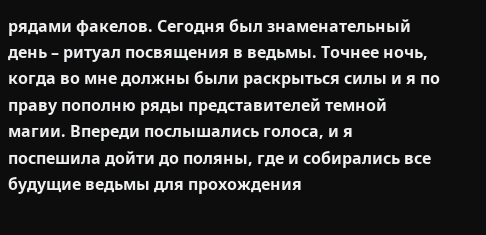рядами факелов. Сегодня был знаменательный день – ритуал посвящения в ведьмы. Точнее ночь, когда во мне должны были раскрыться силы и я по праву пополню ряды представителей темной магии. Впереди послышались голоса, и я поспешила дойти до поляны, где и собирались все будущие ведьмы для прохождения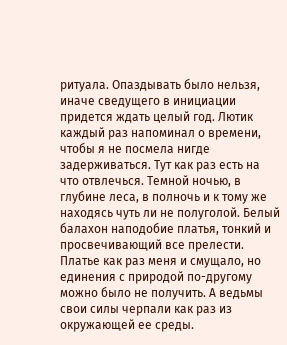ритуала. Опаздывать было нельзя, иначе сведущего в инициации придется ждать целый год. Лютик каждый раз напоминал о времени, чтобы я не посмела нигде задерживаться. Тут как раз есть на что отвлечься. Темной ночью, в глубине леса, в полночь и к тому же находясь чуть ли не полуголой. Белый балахон наподобие платья, тонкий и просвечивающий все прелести. Платье как раз меня и смущало, но единения с природой по-другому можно было не получить. А ведьмы свои силы черпали как раз из окружающей ее среды.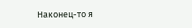Наконец-то я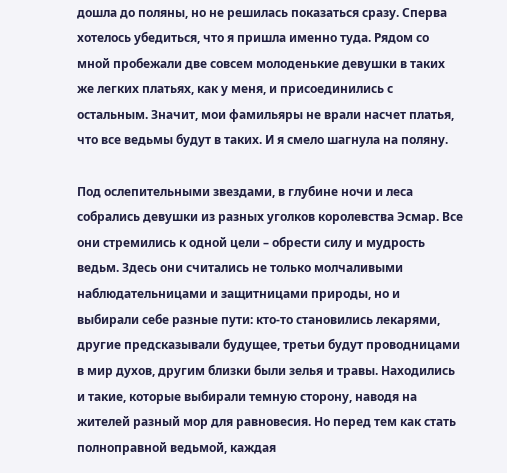дошла до поляны, но не решилась показаться сразу. Сперва хотелось убедиться, что я пришла именно туда. Рядом со мной пробежали две совсем молоденькие девушки в таких же легких платьях, как у меня, и присоединились с остальным. Значит, мои фамильяры не врали насчет платья, что все ведьмы будут в таких. И я смело шагнула на поляну.

Под ослепительными звездами, в глубине ночи и леса собрались девушки из разных уголков королевства Эсмар. Все они стремились к одной цели – обрести силу и мудрость ведьм. Здесь они считались не только молчаливыми наблюдательницами и защитницами природы, но и выбирали себе разные пути: кто-то становились лекарями, другие предсказывали будущее, третьи будут проводницами в мир духов, другим близки были зелья и травы. Находились и такие, которые выбирали темную сторону, наводя на жителей разный мор для равновесия. Но перед тем как стать полноправной ведьмой, каждая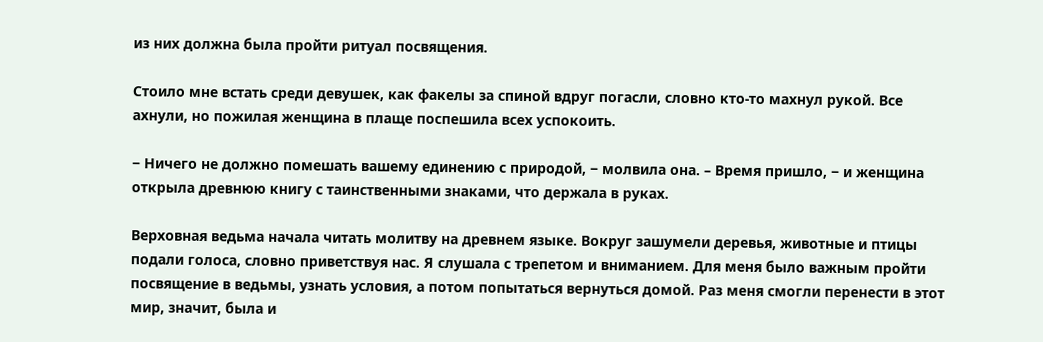из них должна была пройти ритуал посвящения.

Стоило мне встать среди девушек, как факелы за спиной вдруг погасли, словно кто-то махнул рукой. Все ахнули, но пожилая женщина в плаще поспешила всех успокоить.

− Ничего не должно помешать вашему единению с природой, − молвила она. – Время пришло, − и женщина открыла древнюю книгу с таинственными знаками, что держала в руках.

Верховная ведьма начала читать молитву на древнем языке. Вокруг зашумели деревья, животные и птицы подали голоса, словно приветствуя нас. Я слушала с трепетом и вниманием. Для меня было важным пройти посвящение в ведьмы, узнать условия, а потом попытаться вернуться домой. Раз меня смогли перенести в этот мир, значит, была и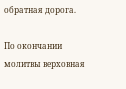обратная дорога.

По окончании молитвы верховная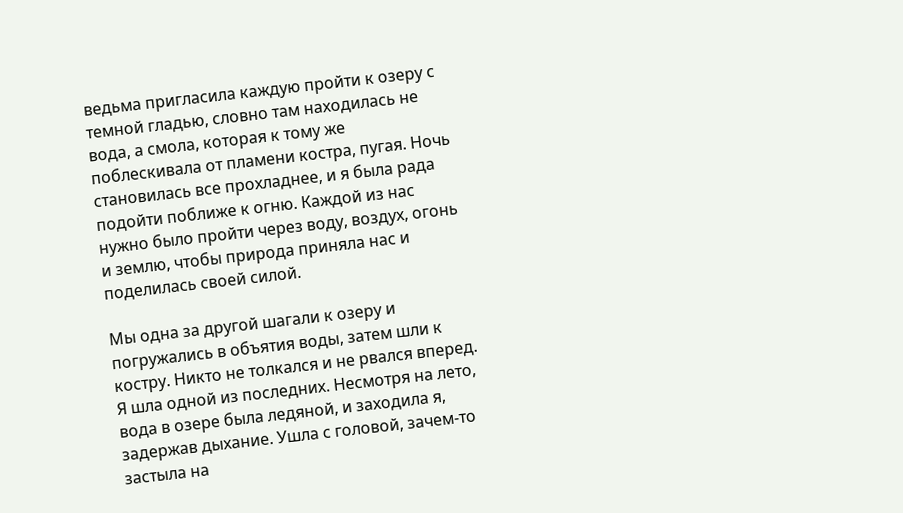ведьма пригласила каждую пройти к озеру с темной гладью, словно там находилась не вода, а смола, которая к тому же поблескивала от пламени костра, пугая. Ночь становилась все прохладнее, и я была рада подойти поближе к огню. Каждой из нас нужно было пройти через воду, воздух, огонь и землю, чтобы природа приняла нас и поделилась своей силой.

Мы одна за другой шагали к озеру и погружались в объятия воды, затем шли к костру. Никто не толкался и не рвался вперед. Я шла одной из последних. Несмотря на лето, вода в озере была ледяной, и заходила я, задержав дыхание. Ушла с головой, зачем-то застыла на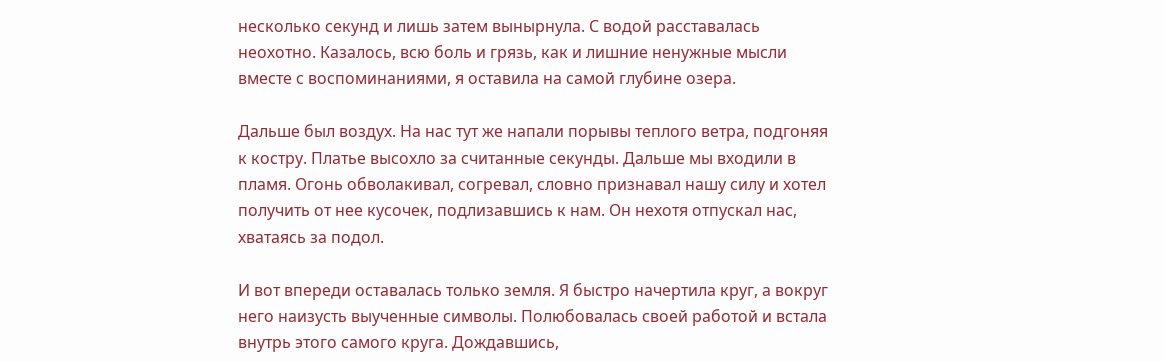несколько секунд и лишь затем вынырнула. С водой расставалась неохотно. Казалось, всю боль и грязь, как и лишние ненужные мысли вместе с воспоминаниями, я оставила на самой глубине озера.

Дальше был воздух. На нас тут же напали порывы теплого ветра, подгоняя к костру. Платье высохло за считанные секунды. Дальше мы входили в пламя. Огонь обволакивал, согревал, словно признавал нашу силу и хотел получить от нее кусочек, подлизавшись к нам. Он нехотя отпускал нас, хватаясь за подол.

И вот впереди оставалась только земля. Я быстро начертила круг, а вокруг него наизусть выученные символы. Полюбовалась своей работой и встала внутрь этого самого круга. Дождавшись,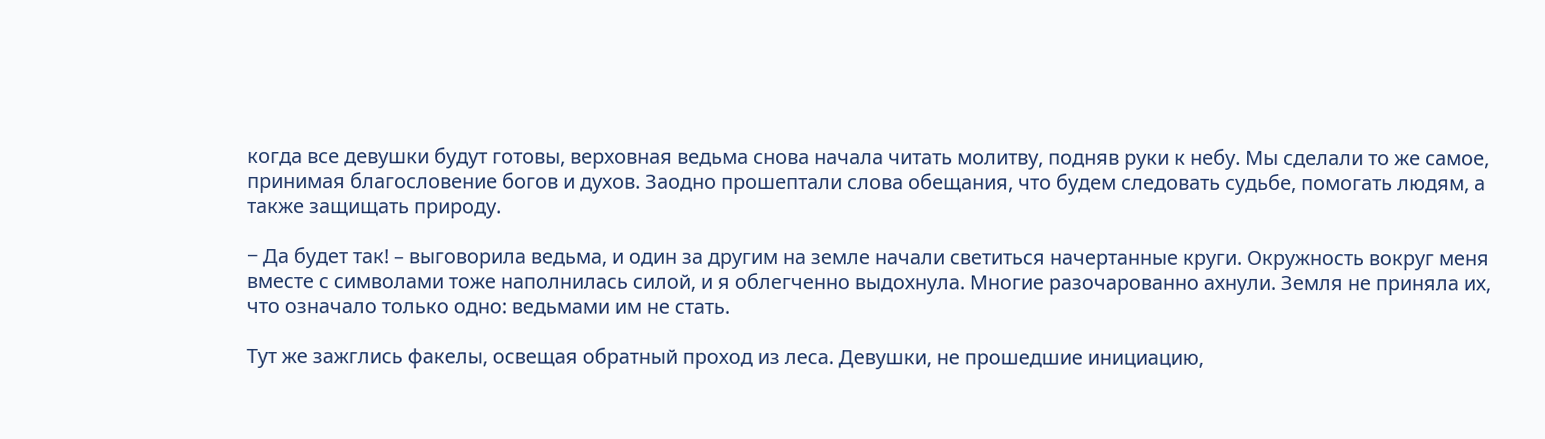когда все девушки будут готовы, верховная ведьма снова начала читать молитву, подняв руки к небу. Мы сделали то же самое, принимая благословение богов и духов. Заодно прошептали слова обещания, что будем следовать судьбе, помогать людям, а также защищать природу.

− Да будет так! – выговорила ведьма, и один за другим на земле начали светиться начертанные круги. Окружность вокруг меня вместе с символами тоже наполнилась силой, и я облегченно выдохнула. Многие разочарованно ахнули. Земля не приняла их, что означало только одно: ведьмами им не стать.

Тут же зажглись факелы, освещая обратный проход из леса. Девушки, не прошедшие инициацию,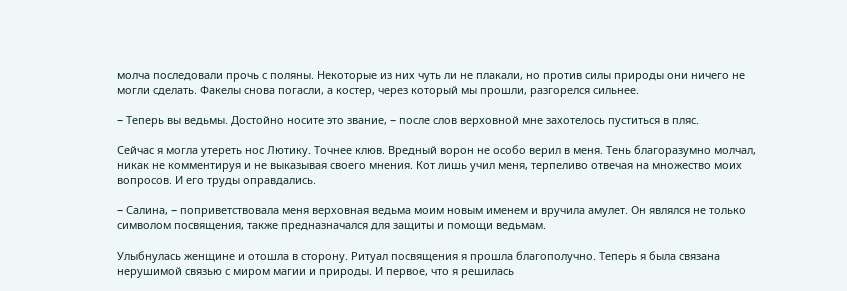молча последовали прочь с поляны. Некоторые из них чуть ли не плакали, но против силы природы они ничего не могли сделать. Факелы снова погасли, а костер, через который мы прошли, разгорелся сильнее.

− Теперь вы ведьмы. Достойно носите это звание, − после слов верховной мне захотелось пуститься в пляс.

Сейчас я могла утереть нос Лютику. Точнее клюв. Вредный ворон не особо верил в меня. Тень благоразумно молчал, никак не комментируя и не выказывая своего мнения. Кот лишь учил меня, терпеливо отвечая на множество моих вопросов. И его труды оправдались.

− Салина, − поприветствовала меня верховная ведьма моим новым именем и вручила амулет. Он являлся не только символом посвящения, также предназначался для защиты и помощи ведьмам.

Улыбнулась женщине и отошла в сторону. Ритуал посвящения я прошла благополучно. Теперь я была связана нерушимой связью с миром магии и природы. И первое, что я решилась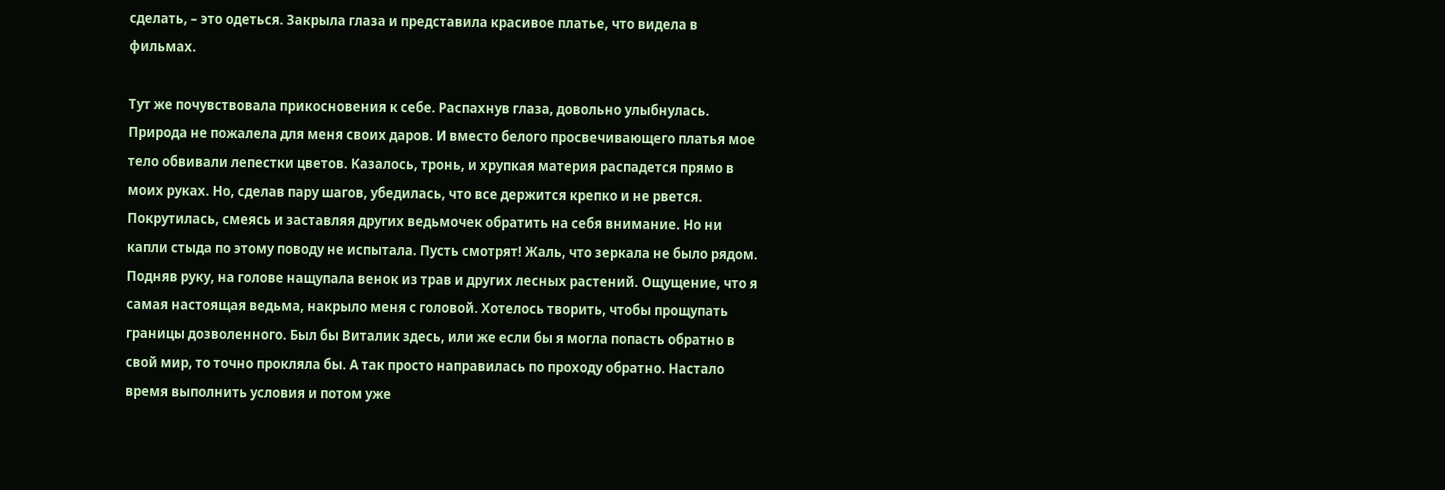сделать, – это одеться. Закрыла глаза и представила красивое платье, что видела в фильмах.

Тут же почувствовала прикосновения к себе. Распахнув глаза, довольно улыбнулась. Природа не пожалела для меня своих даров. И вместо белого просвечивающего платья мое тело обвивали лепестки цветов. Казалось, тронь, и хрупкая материя распадется прямо в моих руках. Но, сделав пару шагов, убедилась, что все держится крепко и не рвется. Покрутилась, смеясь и заставляя других ведьмочек обратить на себя внимание. Но ни капли стыда по этому поводу не испытала. Пусть смотрят! Жаль, что зеркала не было рядом. Подняв руку, на голове нащупала венок из трав и других лесных растений. Ощущение, что я самая настоящая ведьма, накрыло меня с головой. Хотелось творить, чтобы прощупать границы дозволенного. Был бы Виталик здесь, или же если бы я могла попасть обратно в свой мир, то точно прокляла бы. А так просто направилась по проходу обратно. Настало время выполнить условия и потом уже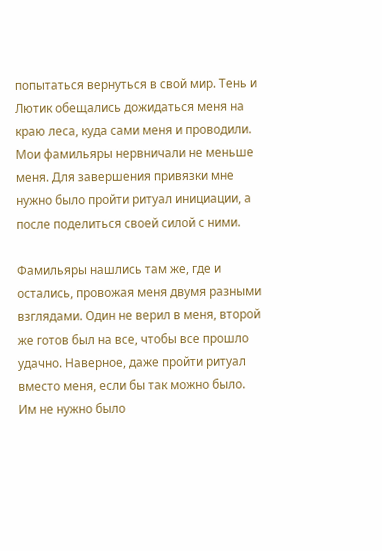попытаться вернуться в свой мир. Тень и Лютик обещались дожидаться меня на краю леса, куда сами меня и проводили. Мои фамильяры нервничали не меньше меня. Для завершения привязки мне нужно было пройти ритуал инициации, а после поделиться своей силой с ними.

Фамильяры нашлись там же, где и остались, провожая меня двумя разными взглядами. Один не верил в меня, второй же готов был на все, чтобы все прошло удачно. Наверное, даже пройти ритуал вместо меня, если бы так можно было. Им не нужно было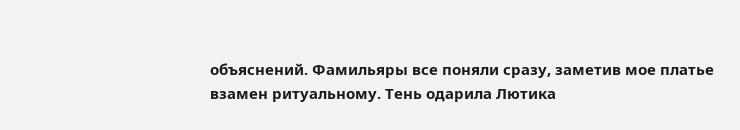объяснений. Фамильяры все поняли сразу, заметив мое платье взамен ритуальному. Тень одарила Лютика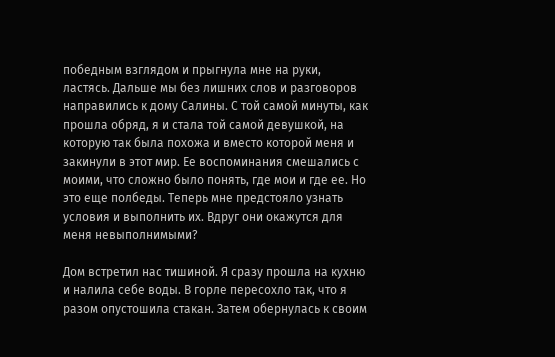победным взглядом и прыгнула мне на руки, ластясь. Дальше мы без лишних слов и разговоров направились к дому Салины. С той самой минуты, как прошла обряд, я и стала той самой девушкой, на которую так была похожа и вместо которой меня и закинули в этот мир. Ее воспоминания смешались с моими, что сложно было понять, где мои и где ее. Но это еще полбеды. Теперь мне предстояло узнать условия и выполнить их. Вдруг они окажутся для меня невыполнимыми?

Дом встретил нас тишиной. Я сразу прошла на кухню и налила себе воды. В горле пересохло так, что я разом опустошила стакан. Затем обернулась к своим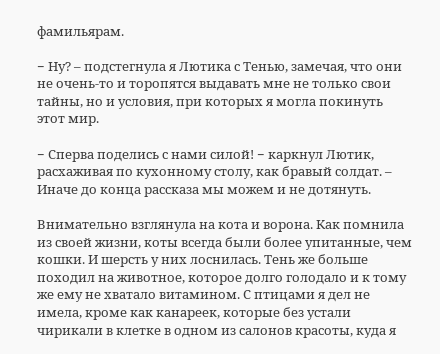фамильярам.

− Ну? – подстегнула я Лютика с Тенью, замечая, что они не очень-то и торопятся выдавать мне не только свои тайны, но и условия, при которых я могла покинуть этот мир.

− Сперва поделись с нами силой! − каркнул Лютик, расхаживая по кухонному столу, как бравый солдат. – Иначе до конца рассказа мы можем и не дотянуть.

Внимательно взглянула на кота и ворона. Как помнила из своей жизни, коты всегда были более упитанные, чем кошки. И шерсть у них лоснилась. Тень же больше походил на животное, которое долго голодало и к тому же ему не хватало витамином. С птицами я дел не имела, кроме как канареек, которые без устали чирикали в клетке в одном из салонов красоты, куда я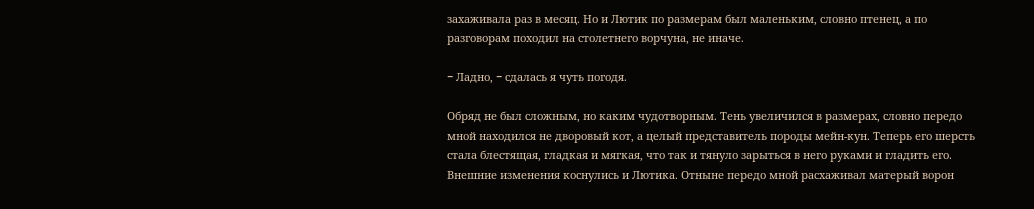захаживала раз в месяц. Но и Лютик по размерам был маленьким, словно птенец, а по разговорам походил на столетнего ворчуна, не иначе.

− Ладно, − сдалась я чуть погодя.

Обряд не был сложным, но каким чудотворным. Тень увеличился в размерах, словно передо мной находился не дворовый кот, а целый представитель породы мейн-кун. Теперь его шерсть стала блестящая, гладкая и мягкая, что так и тянуло зарыться в него руками и гладить его. Внешние изменения коснулись и Лютика. Отныне передо мной расхаживал матерый ворон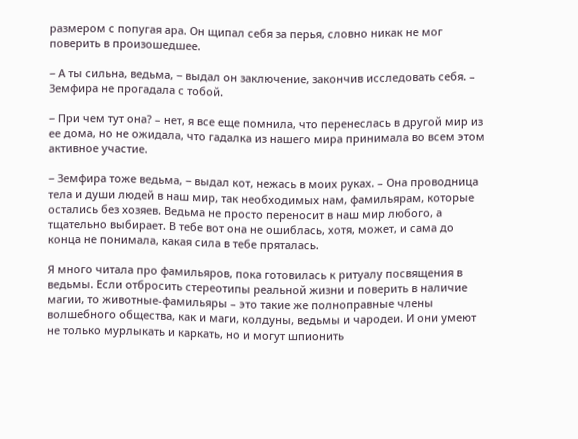размером с попугая ара. Он щипал себя за перья, словно никак не мог поверить в произошедшее.

− А ты сильна, ведьма, − выдал он заключение, закончив исследовать себя. – Земфира не прогадала с тобой.

− При чем тут она? – нет, я все еще помнила, что перенеслась в другой мир из ее дома, но не ожидала, что гадалка из нашего мира принимала во всем этом активное участие.

− Земфира тоже ведьма, − выдал кот, нежась в моих руках. – Она проводница тела и души людей в наш мир, так необходимых нам, фамильярам, которые остались без хозяев. Ведьма не просто переносит в наш мир любого, а тщательно выбирает. В тебе вот она не ошиблась, хотя, может, и сама до конца не понимала, какая сила в тебе пряталась.

Я много читала про фамильяров, пока готовилась к ритуалу посвящения в ведьмы. Если отбросить стереотипы реальной жизни и поверить в наличие магии, то животные-фамильяры – это такие же полноправные члены волшебного общества, как и маги, колдуны, ведьмы и чародеи. И они умеют не только мурлыкать и каркать, но и могут шпионить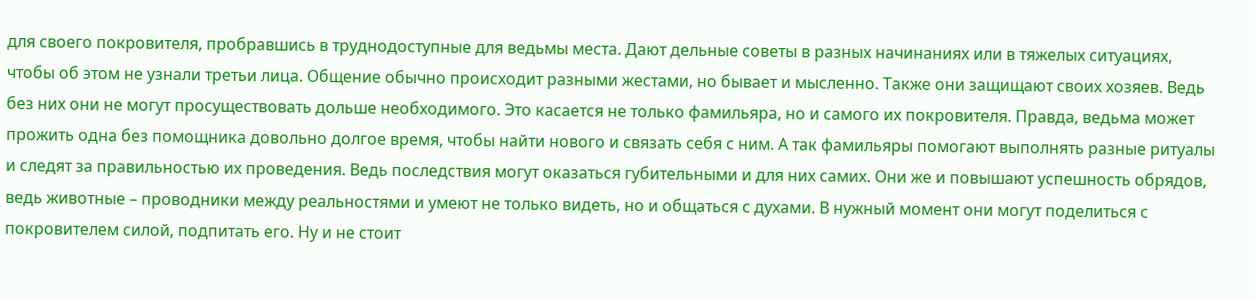для своего покровителя, пробравшись в труднодоступные для ведьмы места. Дают дельные советы в разных начинаниях или в тяжелых ситуациях, чтобы об этом не узнали третьи лица. Общение обычно происходит разными жестами, но бывает и мысленно. Также они защищают своих хозяев. Ведь без них они не могут просуществовать дольше необходимого. Это касается не только фамильяра, но и самого их покровителя. Правда, ведьма может прожить одна без помощника довольно долгое время, чтобы найти нового и связать себя с ним. А так фамильяры помогают выполнять разные ритуалы и следят за правильностью их проведения. Ведь последствия могут оказаться губительными и для них самих. Они же и повышают успешность обрядов, ведь животные – проводники между реальностями и умеют не только видеть, но и общаться с духами. В нужный момент они могут поделиться с покровителем силой, подпитать его. Ну и не стоит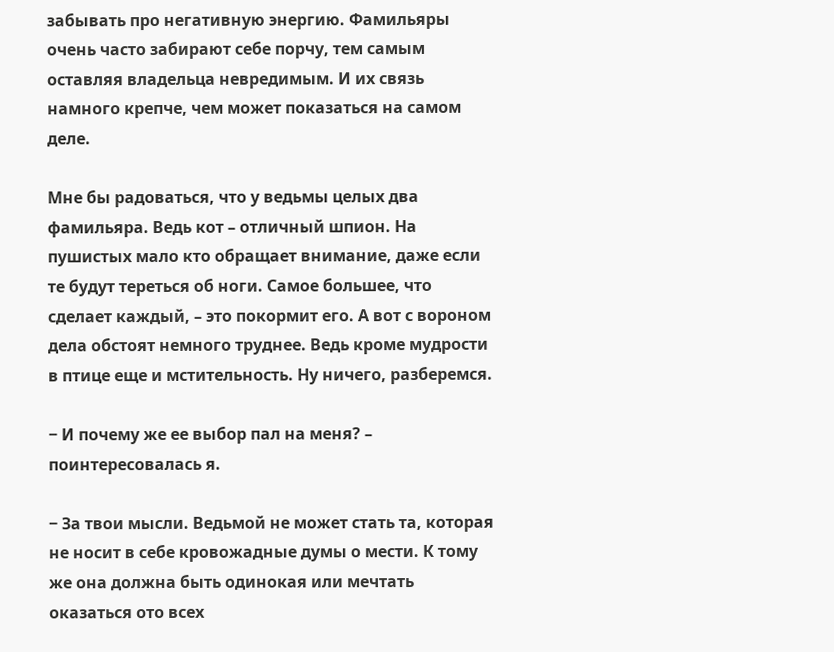забывать про негативную энергию. Фамильяры очень часто забирают себе порчу, тем самым оставляя владельца невредимым. И их связь намного крепче, чем может показаться на самом деле.

Мне бы радоваться, что у ведьмы целых два фамильяра. Ведь кот – отличный шпион. На пушистых мало кто обращает внимание, даже если те будут тереться об ноги. Самое большее, что сделает каждый, – это покормит его. А вот с вороном дела обстоят немного труднее. Ведь кроме мудрости в птице еще и мстительность. Ну ничего, разберемся.

− И почему же ее выбор пал на меня? – поинтересовалась я.

− За твои мысли. Ведьмой не может стать та, которая не носит в себе кровожадные думы о мести. К тому же она должна быть одинокая или мечтать оказаться ото всех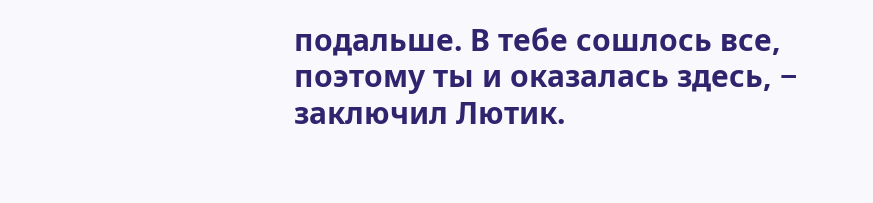подальше. В тебе сошлось все, поэтому ты и оказалась здесь, − заключил Лютик.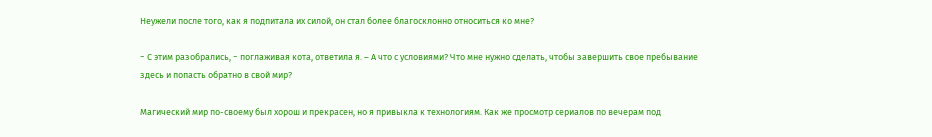Неужели после того, как я подпитала их силой, он стал более благосклонно относиться ко мне?

− С этим разобрались, − поглаживая кота, ответила я. – А что с условиями? Что мне нужно сделать, чтобы завершить свое пребывание здесь и попасть обратно в свой мир?

Магический мир по-своему был хорош и прекрасен, но я привыкла к технологиям. Как же просмотр сериалов по вечерам под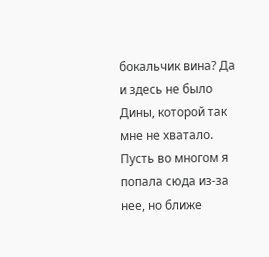бокальчик вина? Да и здесь не было Дины, которой так мне не хватало. Пусть во многом я попала сюда из-за нее, но ближе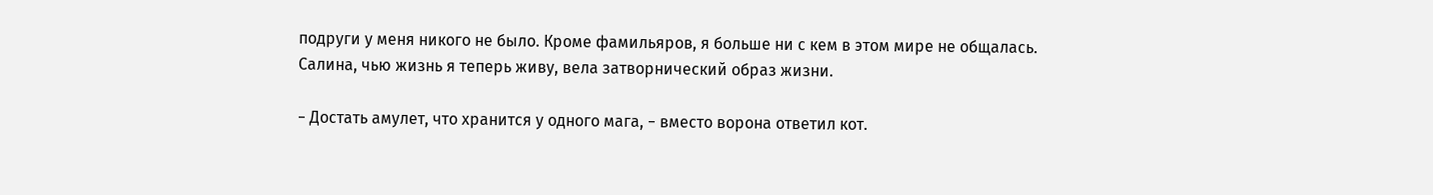подруги у меня никого не было. Кроме фамильяров, я больше ни с кем в этом мире не общалась. Салина, чью жизнь я теперь живу, вела затворнический образ жизни.

− Достать амулет, что хранится у одного мага, − вместо ворона ответил кот.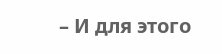– И для этого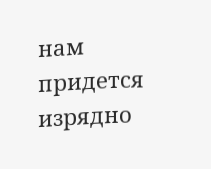нам придется изрядно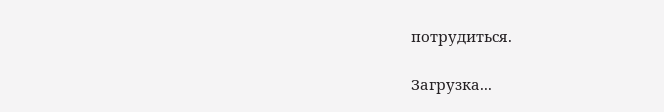потрудиться.

Загрузка...